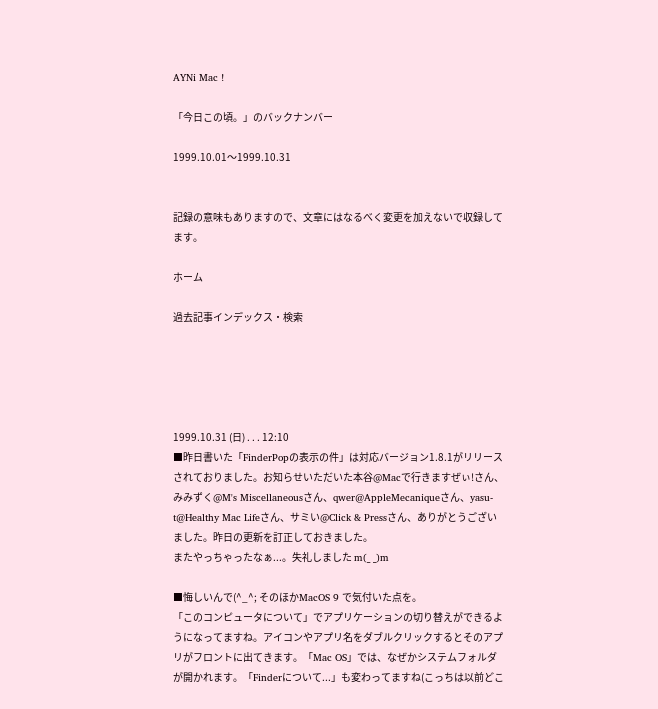AYNi Mac !

「今日この頃。」のバックナンバー

1999.10.01〜1999.10.31


記録の意味もありますので、文章にはなるべく変更を加えないで収録してます。

ホーム

過去記事インデックス・検索





1999.10.31 (日) . . . 12:10
■昨日書いた「FinderPopの表示の件」は対応バージョン1.8.1がリリースされておりました。お知らせいただいた本谷@Macで行きますぜぃ!さん、みみずく@M's Miscellaneousさん、qwer@AppleMecaniqueさん、yasu-t@Healthy Mac Lifeさん、サミい@Click & Pressさん、ありがとうございました。昨日の更新を訂正しておきました。
またやっちゃったなぁ...。失礼しました m(_ _)m

■悔しいんで(^_^; そのほかMacOS 9 で気付いた点を。
「このコンピュータについて」でアプリケーションの切り替えができるようになってますね。アイコンやアプリ名をダブルクリックするとそのアプリがフロントに出てきます。「Mac OS」では、なぜかシステムフォルダが開かれます。「Finderについて...」も変わってますね(こっちは以前どこ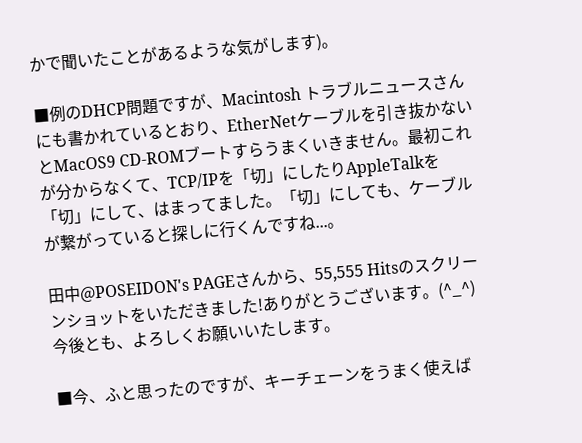かで聞いたことがあるような気がします)。

■例のDHCP問題ですが、Macintosh トラブルニュースさんにも書かれているとおり、EtherNetケーブルを引き抜かないとMacOS9 CD-ROMブートすらうまくいきません。最初これが分からなくて、TCP/IPを「切」にしたりAppleTalkを「切」にして、はまってました。「切」にしても、ケーブルが繋がっていると探しに行くんですね...。

田中@POSEIDON's PAGEさんから、55,555 Hitsのスクリーンショットをいただきました!ありがとうございます。(^_^)
今後とも、よろしくお願いいたします。

■今、ふと思ったのですが、キーチェーンをうまく使えば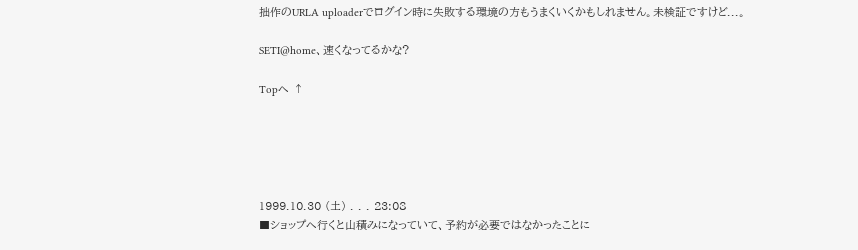拙作のURLA uploaderでログイン時に失敗する環境の方もうまくいくかもしれません。未検証ですけど...。

SETI@home、速くなってるかな?

Topへ ↑





1999.10.30 (土) . . . 23:08
■ショップへ行くと山積みになっていて、予約が必要ではなかったことに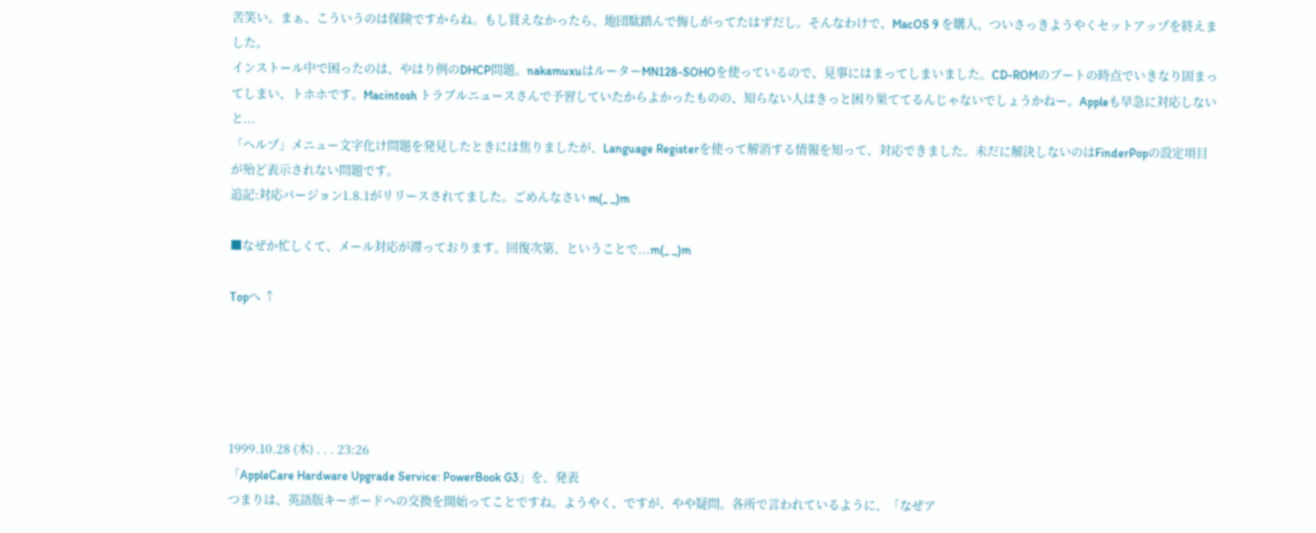苦笑い。まぁ、こういうのは保険ですからね。もし買えなかったら、地団駄踏んで悔しがってたはずだし。そんなわけで、MacOS 9 を購入、ついさっきようやくセットアップを終えました。
インストール中で困ったのは、やはり例のDHCP問題。nakamuxuはルーターMN128-SOHOを使っているので、見事にはまってしまいました。CD-ROMのブートの時点でいきなり固まってしまい、トホホです。Macintosh トラブルニュースさんで予習していたからよかったものの、知らない人はきっと困り果ててるんじゃないでしょうかねー。Appleも早急に対応しないと...
「ヘルプ」メニュー文字化け問題を発見したときには焦りましたが、Language Registerを使って解消する情報を知って、対応できました。未だに解決しないのはFinderPopの設定項目が殆ど表示されない問題です。
追記:対応バージョン1.8.1がリリースされてました。ごめんなさい m(_ _)m

■なぜか忙しくて、メール対応が滞っております。回復次第、ということで...m(_ _)m

Topへ ↑





1999.10.28 (木) . . . 23:26
「AppleCare Hardware Upgrade Service: PowerBook G3」を、発表
つまりは、英語版キーボードへの交換を開始ってことですね。ようやく、ですが、やや疑問。各所で言われているように、「なぜア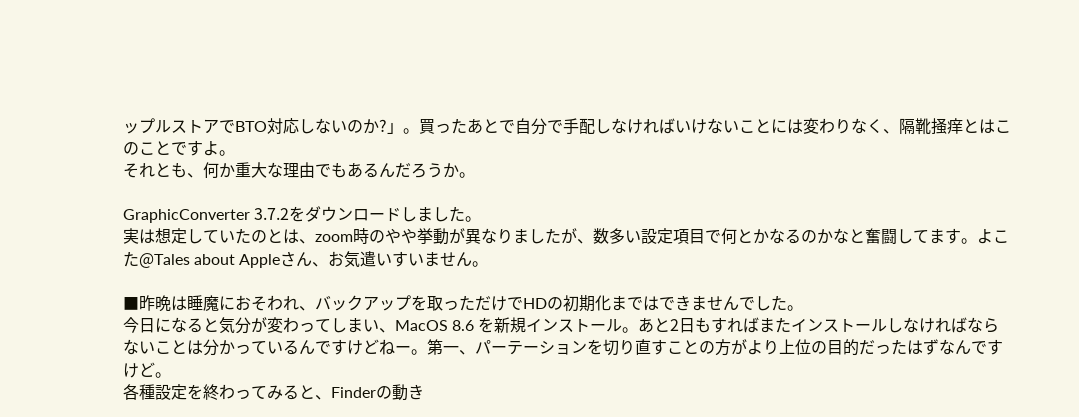ップルストアでBTO対応しないのか?」。買ったあとで自分で手配しなければいけないことには変わりなく、隔靴掻痒とはこのことですよ。
それとも、何か重大な理由でもあるんだろうか。

GraphicConverter 3.7.2をダウンロードしました。
実は想定していたのとは、zoom時のやや挙動が異なりましたが、数多い設定項目で何とかなるのかなと奮闘してます。よこた@Tales about Appleさん、お気遣いすいません。

■昨晩は睡魔におそわれ、バックアップを取っただけでHDの初期化まではできませんでした。
今日になると気分が変わってしまい、MacOS 8.6 を新規インストール。あと2日もすればまたインストールしなければならないことは分かっているんですけどねー。第一、パーテーションを切り直すことの方がより上位の目的だったはずなんですけど。
各種設定を終わってみると、Finderの動き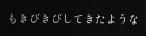もきびきびしてきたような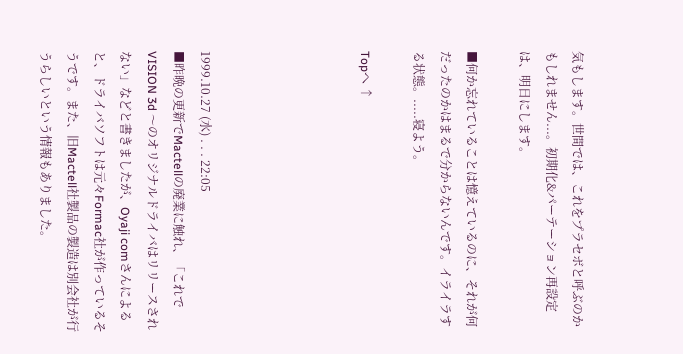気もします。世間では、これをプラセボと呼ぶのかもしれません...。初期化&パーテーション再設定は、明日にします。

■何か忘れていることは憶えているのに、それが何だったのかはまるで分からないんです。イライラする状態。.....寝よう。

Topへ ↑





1999.10.27 (水) . . . 22:05
■昨晩の更新でMactellの廃業に触れ、「これでVISION 3d 〜のオリジナルドライバはリリースされない」などと書きましたが、Oyaji comさんによると、ドライバソフトは元々Formac社が作っているそうです。また、旧Mactell社製品の製造は別会社が行うらしいという情報もありました。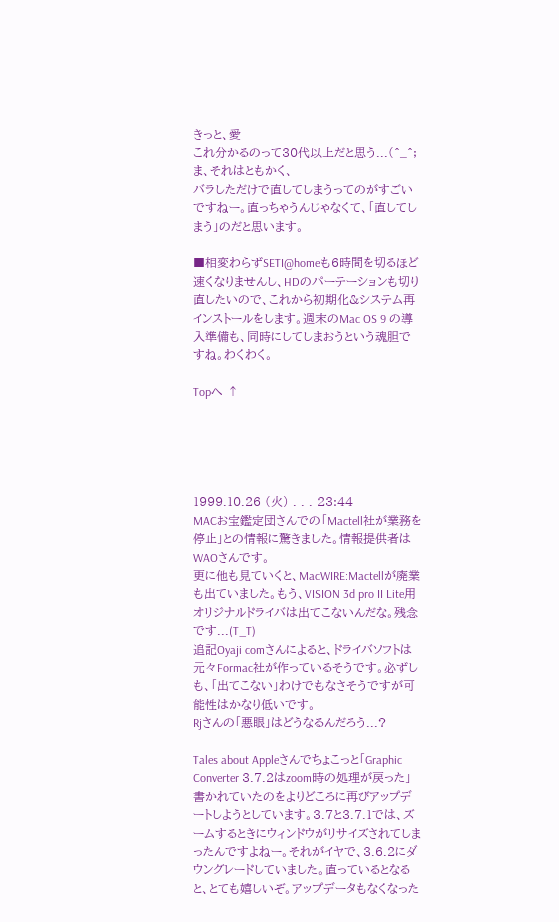きっと、愛
これ分かるのって30代以上だと思う...(^_^;
ま、それはともかく、
バラしただけで直してしまうってのがすごいですねー。直っちゃうんじゃなくて、「直してしまう」のだと思います。

■相変わらずSETI@homeも6時間を切るほど速くなりませんし、HDのパーテーションも切り直したいので、これから初期化&システム再インストールをします。週末のMac OS 9 の導入準備も、同時にしてしまおうという魂胆ですね。わくわく。

Topへ ↑





1999.10.26 (火) . . . 23:44
MACお宝鑑定団さんでの「Mactell社が業務を停止」との情報に驚きました。情報提供者はWAOさんです。
更に他も見ていくと、MacWIRE:Mactellが廃業も出ていました。もう、VISION 3d pro II Lite用オリジナルドライバは出てこないんだな。残念です...(T_T)
追記Oyaji comさんによると、ドライバソフトは元々Formac社が作っているそうです。必ずしも、「出てこない」わけでもなさそうですが可能性はかなり低いです。
Rjさんの「悪眼」はどうなるんだろう...?

Tales about Appleさんでちょこっと「Graphic Converter 3.7.2はzoom時の処理が戻った」書かれていたのをよりどころに再びアップデートしようとしています。3.7と3.7.1では、ズームするときにウィンドウがリサイズされてしまったんですよねー。それがイヤで、3.6.2にダウングレードしていました。直っているとなると、とても嬉しいぞ。アップデータもなくなった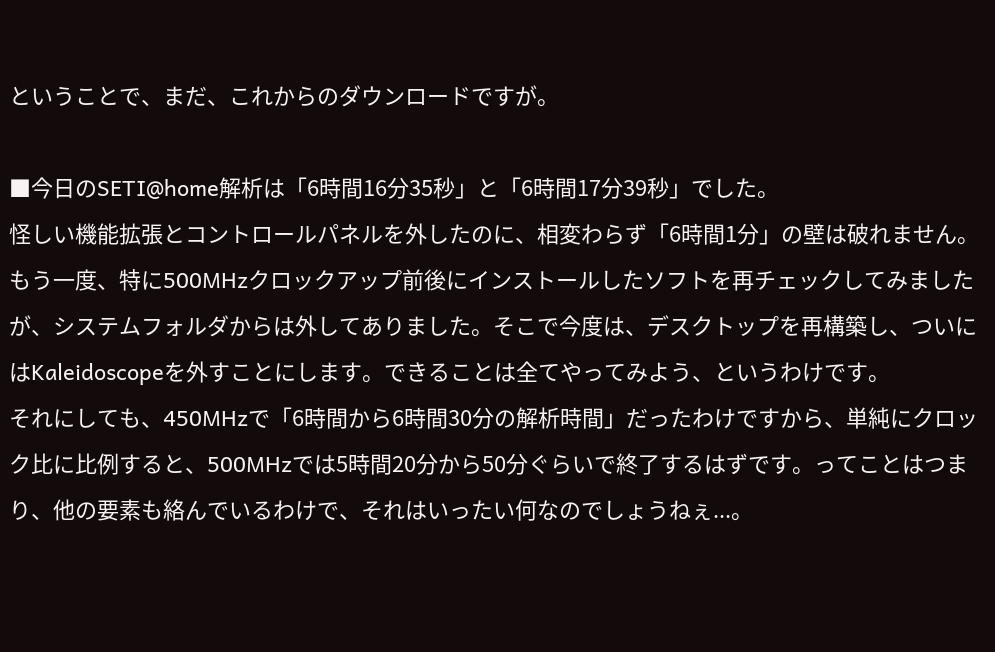ということで、まだ、これからのダウンロードですが。

■今日のSETI@home解析は「6時間16分35秒」と「6時間17分39秒」でした。
怪しい機能拡張とコントロールパネルを外したのに、相変わらず「6時間1分」の壁は破れません。もう一度、特に500MHzクロックアップ前後にインストールしたソフトを再チェックしてみましたが、システムフォルダからは外してありました。そこで今度は、デスクトップを再構築し、ついにはKaleidoscopeを外すことにします。できることは全てやってみよう、というわけです。
それにしても、450MHzで「6時間から6時間30分の解析時間」だったわけですから、単純にクロック比に比例すると、500MHzでは5時間20分から50分ぐらいで終了するはずです。ってことはつまり、他の要素も絡んでいるわけで、それはいったい何なのでしょうねぇ...。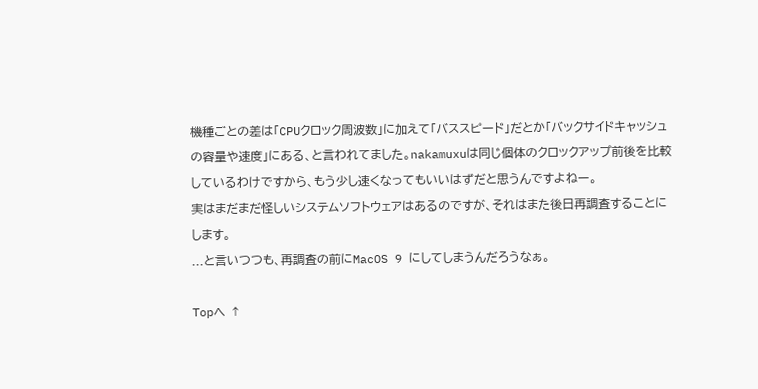機種ごとの差は「CPUクロック周波数」に加えて「バススピード」だとか「バックサイドキャッシュの容量や速度」にある、と言われてました。nakamuxuは同じ個体のクロックアップ前後を比較しているわけですから、もう少し速くなってもいいはずだと思うんですよねー。
実はまだまだ怪しいシステムソフトウェアはあるのですが、それはまた後日再調査することにします。
...と言いつつも、再調査の前にMacOS 9 にしてしまうんだろうなぁ。

Topへ ↑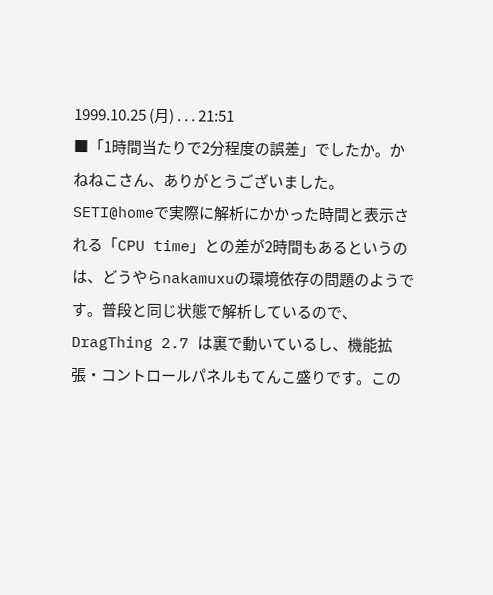1999.10.25 (月) . . . 21:51
■「1時間当たりで2分程度の誤差」でしたか。かねねこさん、ありがとうございました。
SETI@homeで実際に解析にかかった時間と表示される「CPU time」との差が2時間もあるというのは、どうやらnakamuxuの環境依存の問題のようです。普段と同じ状態で解析しているので、DragThing 2.7 は裏で動いているし、機能拡張・コントロールパネルもてんこ盛りです。この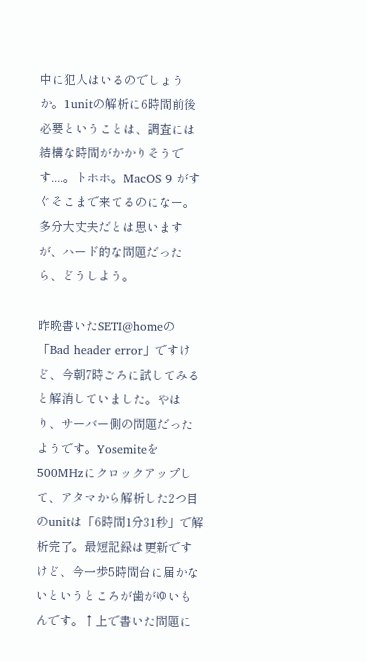中に犯人はいるのでしょうか。1unitの解析に6時間前後必要ということは、調査には結構な時間がかかりそうです....。トホホ。MacOS 9 がすぐそこまで来てるのになー。
多分大丈夫だとは思いますが、ハード的な問題だったら、どうしよう。

昨晩書いたSETI@homeの「Bad header error」ですけど、今朝7時ごろに試してみると解消していました。やはり、サーバー側の問題だったようです。Yosemiteを500MHzにクロックアップして、アタマから解析した2つ目のunitは「6時間1分31秒」で解析完了。最短記録は更新ですけど、今一歩5時間台に届かないというところが歯がゆいもんです。↑上で書いた問題に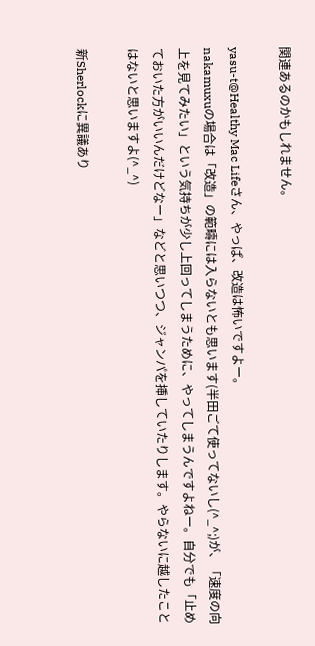関連あるのかもしれません。

yasu-t@Healthy Mac Lifeさん、やっぱ、改造は怖いですよー。
nakamuxuの場合は「改造」の範疇には入らないとも思います(半田ごて使ってないし(^_^;)が、「速度の向上を見てみたい」という気持ちが少し上回ってしまうために、やってしまうんですよねー。自分でも「止めておいた方がいいんだけどなー」などと思いつつ、ジャンパを挿していたりします。やらないに越したことはないと思いますよ(^_^)

新Sherlockに異議あり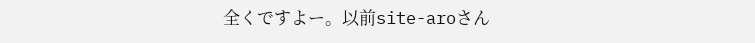全くですよー。以前site-aroさん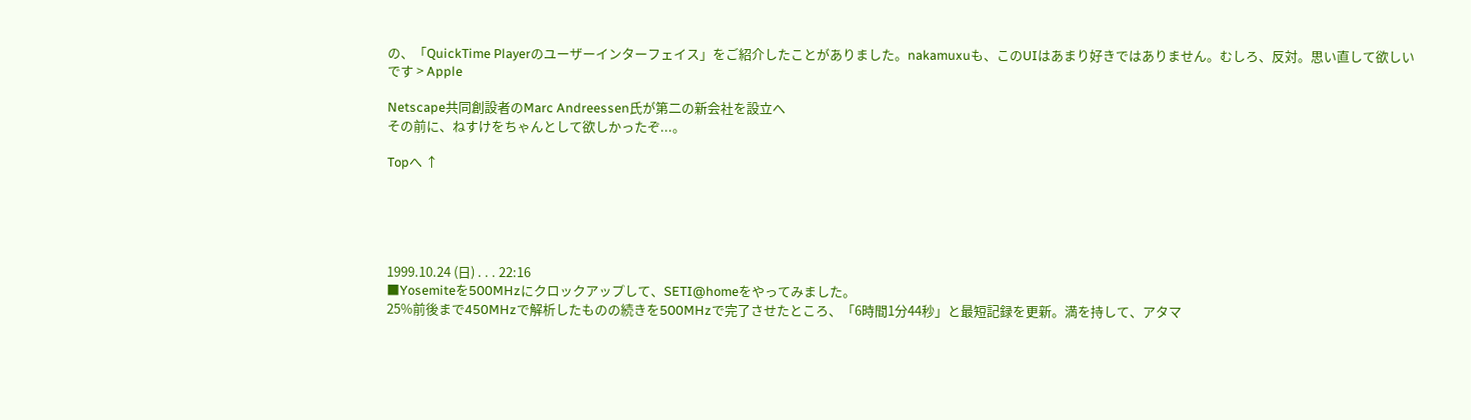の、「QuickTime Playerのユーザーインターフェイス」をご紹介したことがありました。nakamuxuも、このUIはあまり好きではありません。むしろ、反対。思い直して欲しいです > Apple

Netscape共同創設者のMarc Andreessen氏が第二の新会社を設立へ
その前に、ねすけをちゃんとして欲しかったぞ...。

Topへ ↑





1999.10.24 (日) . . . 22:16
■Yosemiteを500MHzにクロックアップして、SETI@homeをやってみました。
25%前後まで450MHzで解析したものの続きを500MHzで完了させたところ、「6時間1分44秒」と最短記録を更新。満を持して、アタマ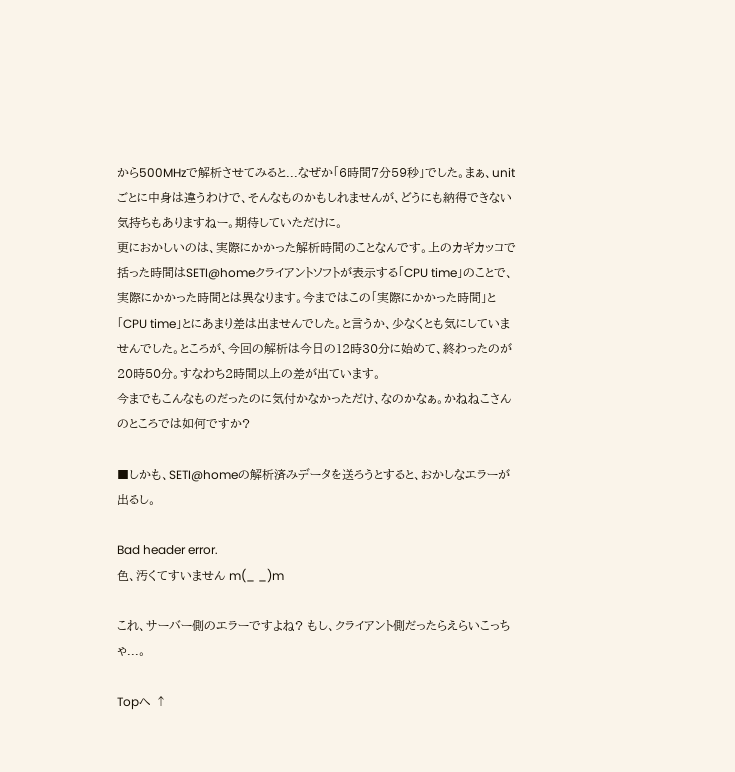から500MHzで解析させてみると...なぜか「6時間7分59秒」でした。まぁ、unitごとに中身は違うわけで、そんなものかもしれませんが、どうにも納得できない気持ちもありますねー。期待していただけに。
更におかしいのは、実際にかかった解析時間のことなんです。上のカギカッコで括った時間はSETI@homeクライアントソフトが表示する「CPU time」のことで、実際にかかった時間とは異なります。今まではこの「実際にかかった時間」と「CPU time」とにあまり差は出ませんでした。と言うか、少なくとも気にしていませんでした。ところが、今回の解析は今日の12時30分に始めて、終わったのが20時50分。すなわち2時間以上の差が出ています。
今までもこんなものだったのに気付かなかっただけ、なのかなぁ。かねねこさんのところでは如何ですか?

■しかも、SETI@homeの解析済みデータを送ろうとすると、おかしなエラーが出るし。

Bad header error.
色、汚くてすいません m(_ _)m

これ、サーバー側のエラーですよね? もし、クライアント側だったらえらいこっちゃ...。

Topへ ↑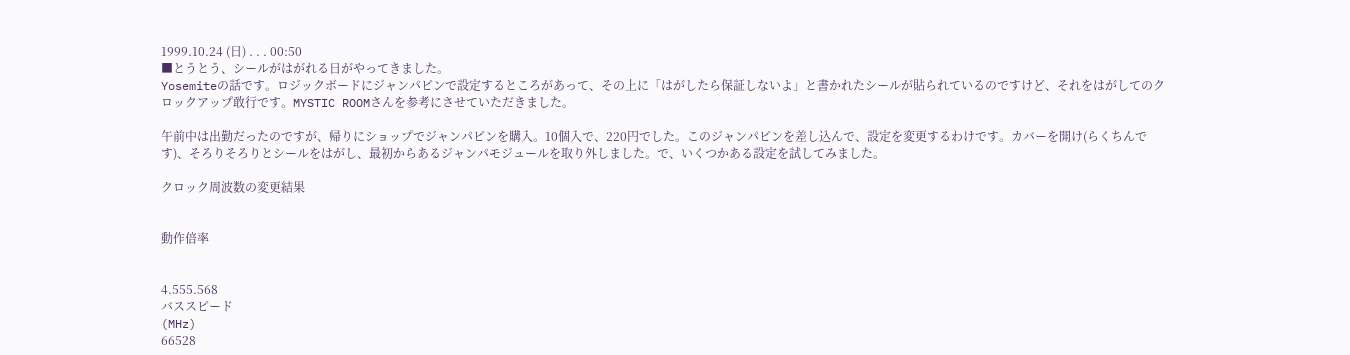1999.10.24 (日) . . . 00:50
■とうとう、シールがはがれる日がやってきました。
Yosemiteの話です。ロジックボードにジャンパピンで設定するところがあって、その上に「はがしたら保証しないよ」と書かれたシールが貼られているのですけど、それをはがしてのクロックアップ敢行です。MYSTIC ROOMさんを参考にさせていただきました。

午前中は出勤だったのですが、帰りにショップでジャンパピンを購入。10個入で、220円でした。このジャンパピンを差し込んで、設定を変更するわけです。カバーを開け(らくちんです)、そろりそろりとシールをはがし、最初からあるジャンパモジュールを取り外しました。で、いくつかある設定を試してみました。

クロック周波数の変更結果


動作倍率


4.555.568
バススピード
(MHz)
66528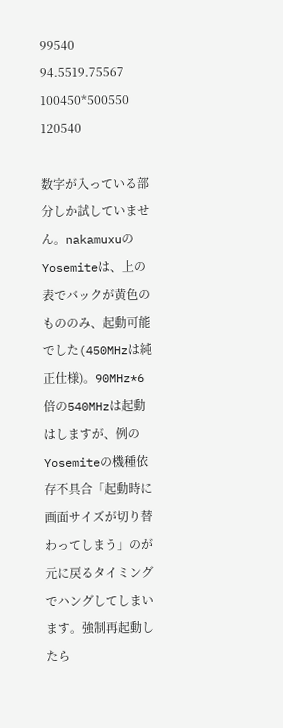99540
94.5519.75567
100450*500550
120540

数字が入っている部分しか試していません。nakamuxuのYosemiteは、上の表でバックが黄色のもののみ、起動可能でした(450MHzは純正仕様)。90MHz*6倍の540MHzは起動はしますが、例のYosemiteの機種依存不具合「起動時に画面サイズが切り替わってしまう」のが元に戻るタイミングでハングしてしまいます。強制再起動したら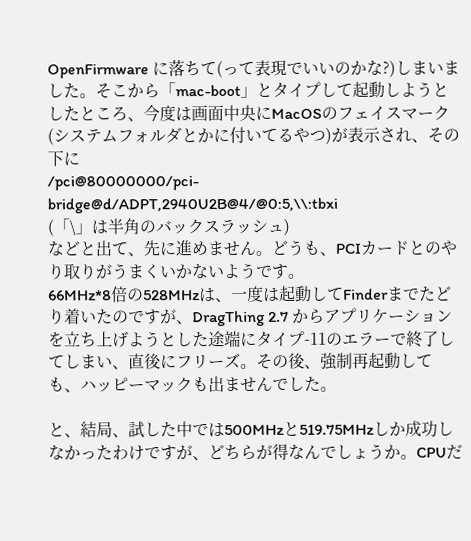OpenFirmware に落ちて(って表現でいいのかな?)しまいました。そこから「mac-boot」とタイプして起動しようとしたところ、今度は画面中央にMacOSのフェイスマーク(システムフォルダとかに付いてるやつ)が表示され、その下に
/pci@80000000/pci-bridge@d/ADPT,2940U2B@4/@0:5,\\:tbxi
(「\」は半角のバックスラッシュ)
などと出て、先に進めません。どうも、PCIカードとのやり取りがうまくいかないようです。
66MHz*8倍の528MHzは、一度は起動してFinderまでたどり着いたのですが、DragThing 2.7 からアプリケーションを立ち上げようとした途端にタイプ-11のエラーで終了してしまい、直後にフリーズ。その後、強制再起動しても、ハッピーマックも出ませんでした。

と、結局、試した中では500MHzと519.75MHzしか成功しなかったわけですが、どちらが得なんでしょうか。CPUだ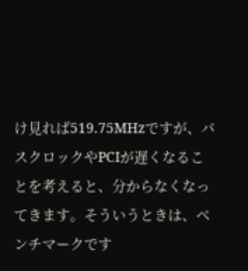け見れば519.75MHzですが、バスクロックやPCIが遅くなることを考えると、分からなくなってきます。そういうときは、ベンチマークです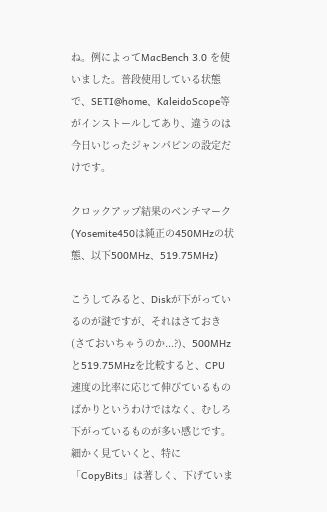ね。例によってMacBench 3.0 を使いました。普段使用している状態で、SETI@home、KaleidoScope等がインストールしてあり、違うのは今日いじったジャンパピンの設定だけです。

クロックアップ結果のベンチマーク
(Yosemite450は純正の450MHzの状態、以下500MHz、519.75MHz)

こうしてみると、Diskが下がっているのが謎ですが、それはさておき(さておいちゃうのか...?)、500MHzと519.75MHzを比較すると、CPU速度の比率に応じて伸びているものばかりというわけではなく、むしろ下がっているものが多い感じです。細かく見ていくと、特に「CopyBits」は著しく、下げていま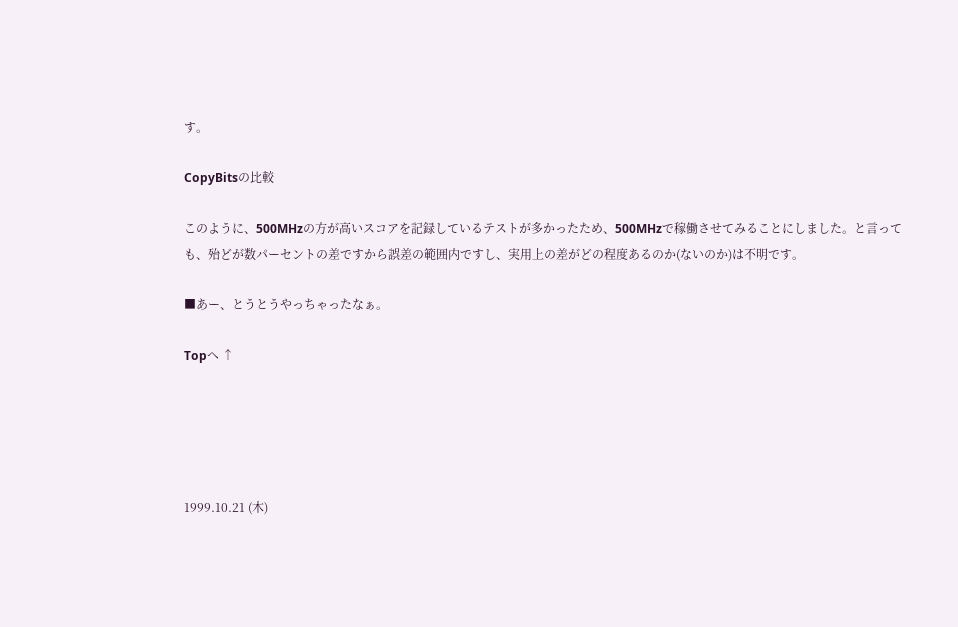す。

CopyBitsの比較

このように、500MHzの方が高いスコアを記録しているテストが多かったため、500MHzで稼働させてみることにしました。と言っても、殆どが数パーセントの差ですから誤差の範囲内ですし、実用上の差がどの程度あるのか(ないのか)は不明です。

■あー、とうとうやっちゃったなぁ。

Topへ ↑





1999.10.21 (木)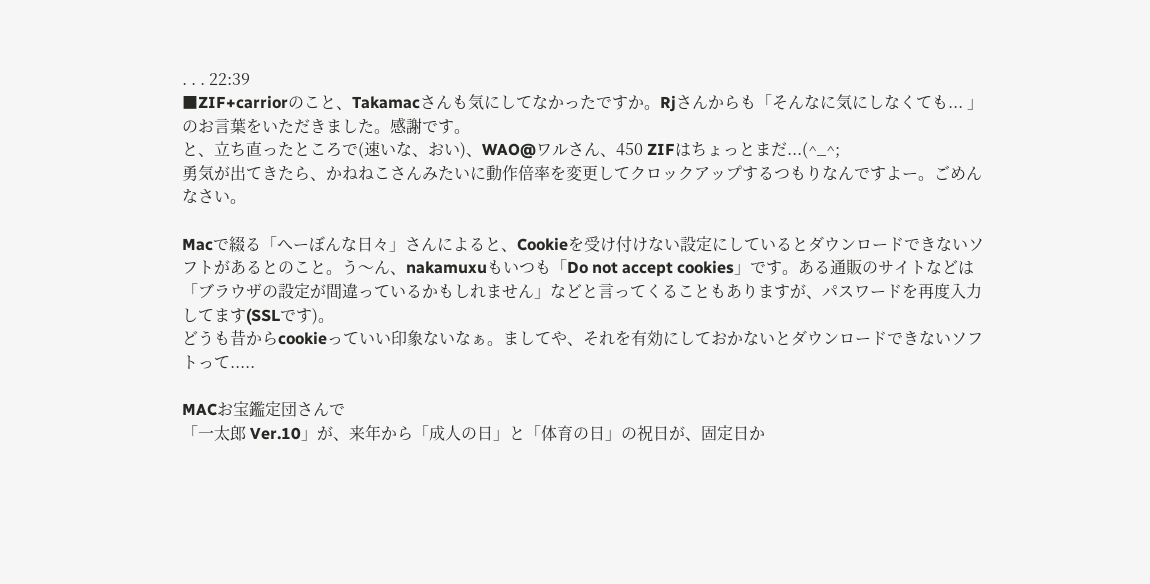. . . 22:39
■ZIF+carriorのこと、Takamacさんも気にしてなかったですか。Rjさんからも「そんなに気にしなくても... 」のお言葉をいただきました。感謝です。
と、立ち直ったところで(速いな、おい)、WAO@ワルさん、450 ZIFはちょっとまだ...(^_^;
勇気が出てきたら、かねねこさんみたいに動作倍率を変更してクロックアップするつもりなんですよー。ごめんなさい。

Macで綴る「へーぼんな日々」さんによると、Cookieを受け付けない設定にしているとダウンロードできないソフトがあるとのこと。う〜ん、nakamuxuもいつも「Do not accept cookies」です。ある通販のサイトなどは「ブラウザの設定が間違っているかもしれません」などと言ってくることもありますが、パスワードを再度入力してます(SSLです)。
どうも昔からcookieっていい印象ないなぁ。ましてや、それを有効にしておかないとダウンロードできないソフトって.....

MACお宝鑑定団さんで
「一太郎 Ver.10」が、来年から「成人の日」と「体育の日」の祝日が、固定日か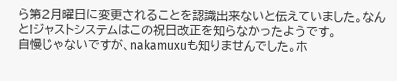ら第2月曜日に変更されることを認識出来ないと伝えていました。なんと!ジャストシステムはこの祝日改正を知らなかったようです。
自慢じゃないですが、nakamuxuも知りませんでした。ホ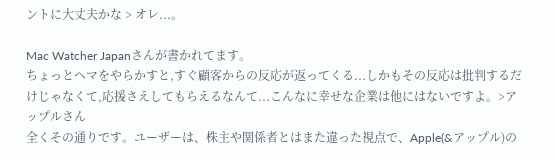ントに大丈夫かな > オレ...。

Mac Watcher Japanさんが書かれてます。
ちょっとヘマをやらかすと,すぐ顧客からの反応が返ってくる...しかもその反応は批判するだけじゃなくて,応援さえしてもらえるなんて...こんなに幸せな企業は他にはないですよ。>アップルさん
全くその通りです。ユーザーは、株主や関係者とはまた違った視点で、Apple(&アップル)の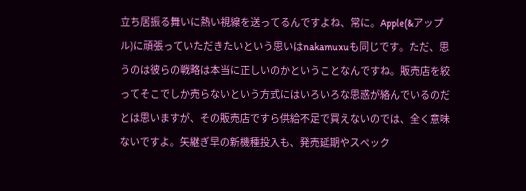立ち居振る舞いに熱い視線を送ってるんですよね、常に。Apple(&アップル)に頑張っていただきたいという思いはnakamuxuも同じです。ただ、思うのは彼らの戦略は本当に正しいのかということなんですね。販売店を絞ってそこでしか売らないという方式にはいろいろな思惑が絡んでいるのだとは思いますが、その販売店ですら供給不足で買えないのでは、全く意味ないですよ。矢継ぎ早の新機種投入も、発売延期やスペック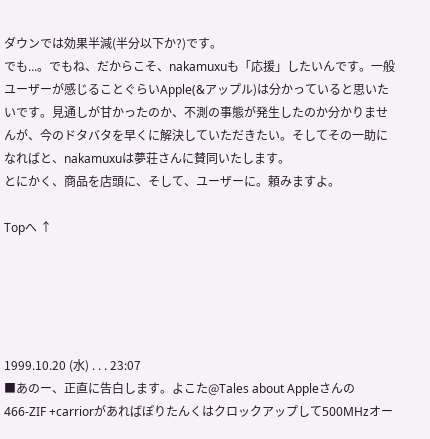ダウンでは効果半減(半分以下か?)です。
でも...。でもね、だからこそ、nakamuxuも「応援」したいんです。一般ユーザーが感じることぐらいApple(&アップル)は分かっていると思いたいです。見通しが甘かったのか、不測の事態が発生したのか分かりませんが、今のドタバタを早くに解決していただきたい。そしてその一助になればと、nakamuxuは夢荘さんに賛同いたします。
とにかく、商品を店頭に、そして、ユーザーに。頼みますよ。

Topへ ↑





1999.10.20 (水) . . . 23:07
■あのー、正直に告白します。よこた@Tales about Appleさんの
466-ZIF +carriorがあればぽりたんくはクロックアップして500MHzオー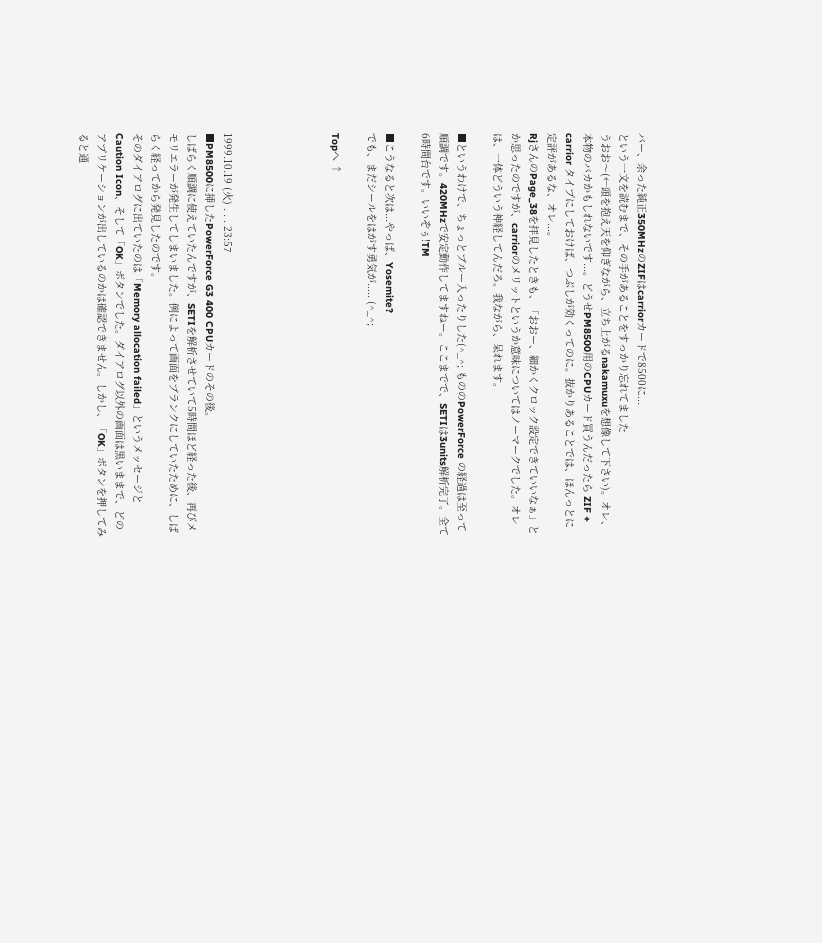バー、余った純正350MHzのZIFはcarriorカードで8500に...
という一文を読むまで、その手があることをすっかり忘れてました
うおお〜(←頭を抱え天を仰ぎながら、立ち上がるnakamuxuを想像して下さい)。オレ、本物のバカかもしれないです...。どうせPM8500用のCPUカード買うんだったら ZIF + carrior タイプにしておけば、つぶしが効くってのに。抜かりあることでは、ほんっとに定評があるな、オレ...。
RjさんのPage_38を拝見したときも、「おおー、細かくクロック設定できていいなぁ」とか思ったのですが、carriorのメリットというか意味についてはノーマークでした。オレは、一体どういう神経してんだろ。我ながら、呆れます。

■というわけで、ちょっとブルー入ったりした(^_^; もののPowerForce の経過は至って順調です。420MHzで安定動作してますねー。ここまでで、SETIは3units解析完了。全て6時間台です。いいぞぅ!TM

■こうなると次は...やっぱ、Yosemite?
でも、まだシールをはがす勇気が..... (^_^;

Topへ ↑





1999.10.19 (火) . . . 23:57
■PM8500に挿したPowerForce G3 400 CPUカードのその後。
しばらく順調に使えていたんですが、SETIを解析させていて5時間ほど経った後、再びメモリエラーが発生してしまいました。例によって画面をブランクにしていたために、しばらく経ってから発見したのです。
そのダイアログに出ていたのは「Memory allocation failed」というメッセージとCaution Icon、そして「OK」ボタンでした。ダイアログ以外の画面は黒いままで、どのアプリケーションが出しているのかは確認できません。しかし、「OK」ボタンを押してみると通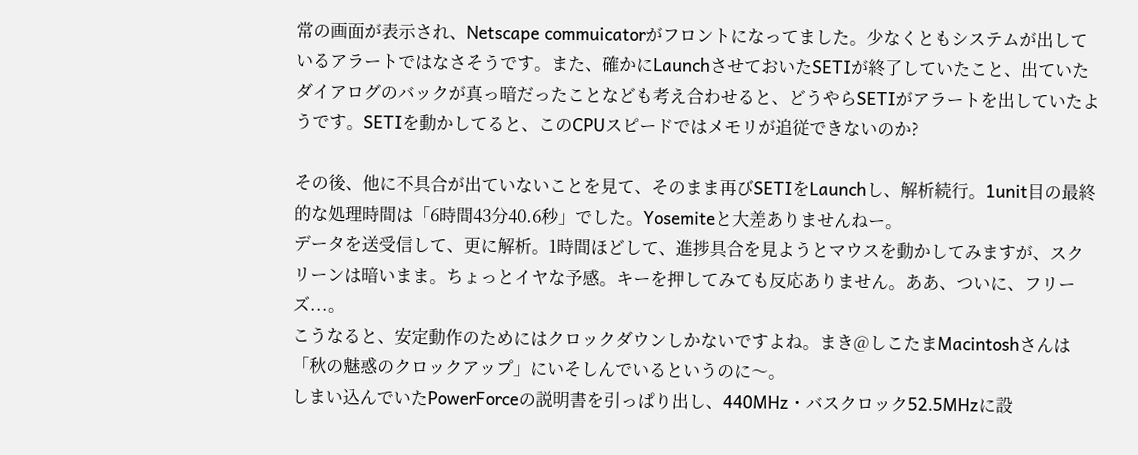常の画面が表示され、Netscape commuicatorがフロントになってました。少なくともシステムが出しているアラートではなさそうです。また、確かにLaunchさせておいたSETIが終了していたこと、出ていたダイアログのバックが真っ暗だったことなども考え合わせると、どうやらSETIがアラートを出していたようです。SETIを動かしてると、このCPUスピードではメモリが追従できないのか?

その後、他に不具合が出ていないことを見て、そのまま再びSETIをLaunchし、解析続行。1unit目の最終的な処理時間は「6時間43分40.6秒」でした。Yosemiteと大差ありませんねー。
データを送受信して、更に解析。1時間ほどして、進捗具合を見ようとマウスを動かしてみますが、スクリーンは暗いまま。ちょっとイヤな予感。キーを押してみても反応ありません。ああ、ついに、フリーズ...。
こうなると、安定動作のためにはクロックダウンしかないですよね。まき@しこたまMacintoshさんは「秋の魅惑のクロックアップ」にいそしんでいるというのに〜。
しまい込んでいたPowerForceの説明書を引っぱり出し、440MHz・バスクロック52.5MHzに設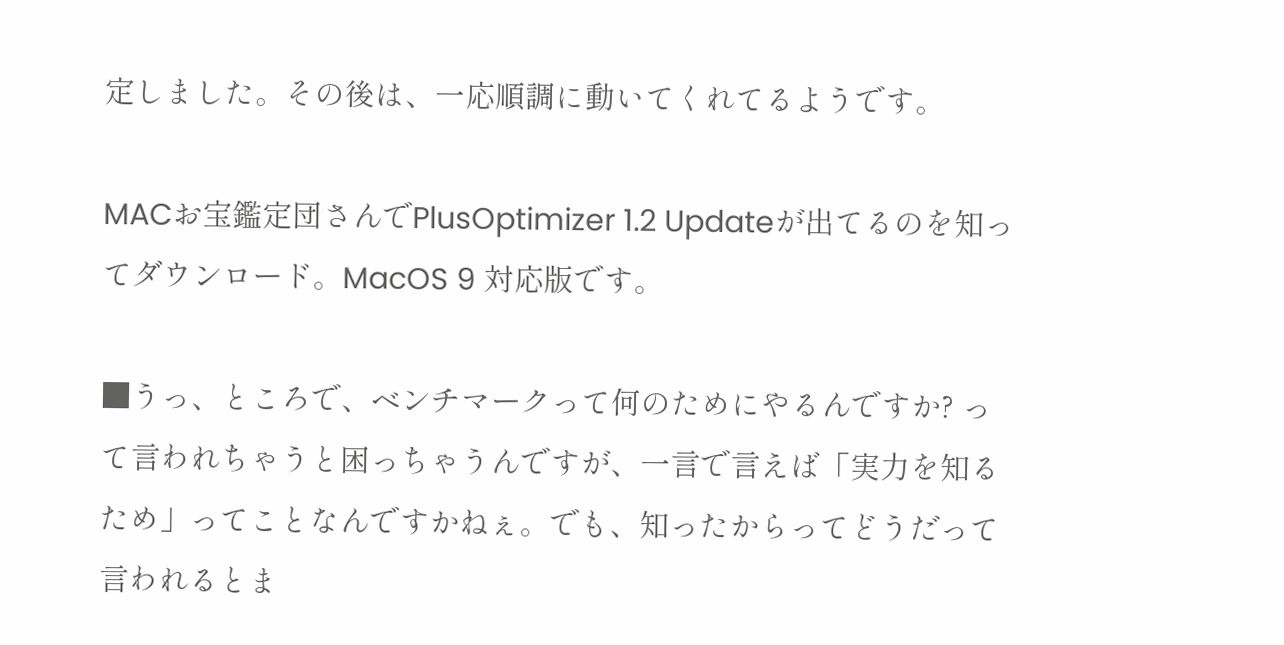定しました。その後は、一応順調に動いてくれてるようです。

MACお宝鑑定団さんでPlusOptimizer 1.2 Updateが出てるのを知ってダウンロード。MacOS 9 対応版です。

■うっ、ところで、ベンチマークって何のためにやるんですか? って言われちゃうと困っちゃうんですが、一言で言えば「実力を知るため」ってことなんですかねぇ。でも、知ったからってどうだって言われるとま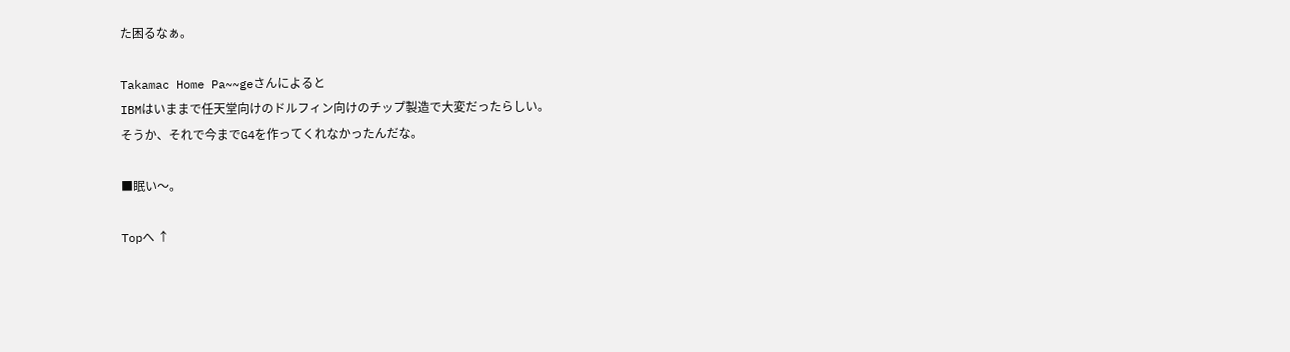た困るなぁ。

Takamac Home Pa~~geさんによると
IBMはいままで任天堂向けのドルフィン向けのチップ製造で大変だったらしい。
そうか、それで今までG4を作ってくれなかったんだな。

■眠い〜。

Topへ ↑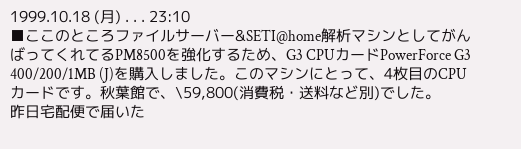1999.10.18 (月) . . . 23:10
■ここのところファイルサーバー&SETI@home解析マシンとしてがんばってくれてるPM8500を強化するため、G3 CPUカードPowerForce G3 400/200/1MB (J)を購入しました。このマシンにとって、4枚目のCPUカードです。秋葉館で、\59,800(消費税・送料など別)でした。
昨日宅配便で届いた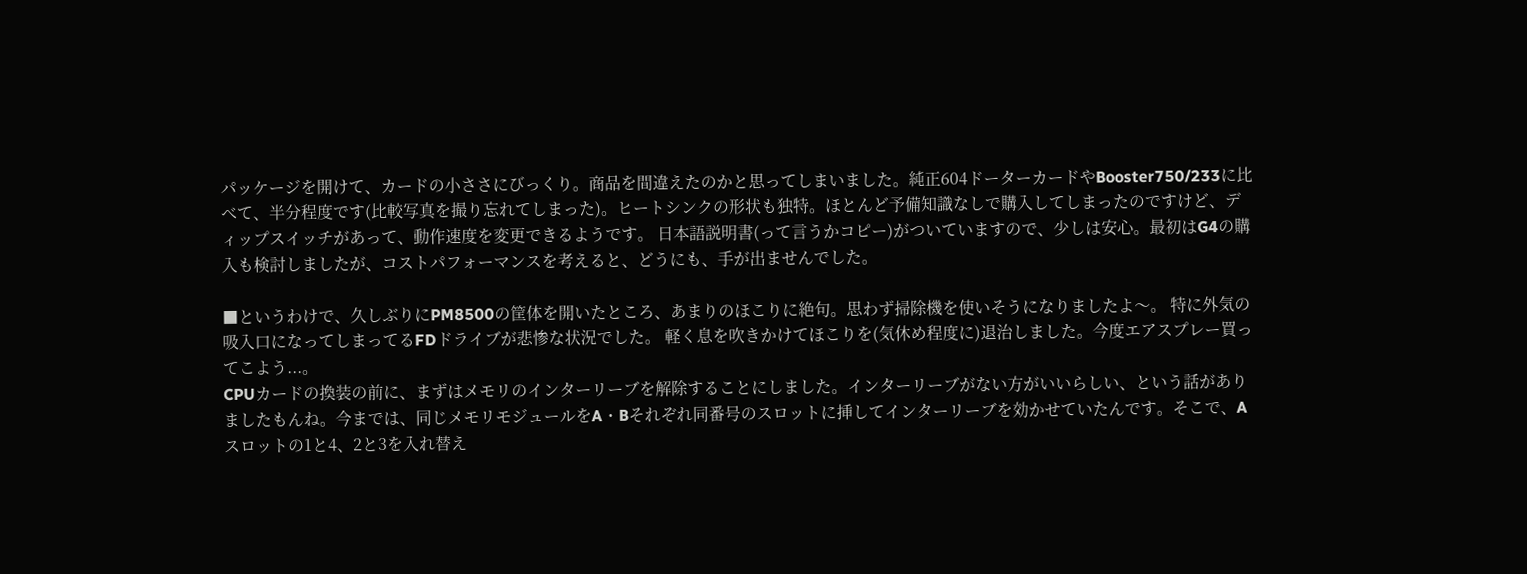パッケージを開けて、カードの小ささにびっくり。商品を間違えたのかと思ってしまいました。純正604ドーターカードやBooster750/233に比べて、半分程度です(比較写真を撮り忘れてしまった)。ヒートシンクの形状も独特。ほとんど予備知識なしで購入してしまったのですけど、ディップスイッチがあって、動作速度を変更できるようです。 日本語説明書(って言うかコピー)がついていますので、少しは安心。最初はG4の購入も検討しましたが、コストパフォーマンスを考えると、どうにも、手が出ませんでした。

■というわけで、久しぶりにPM8500の筐体を開いたところ、あまりのほこりに絶句。思わず掃除機を使いそうになりましたよ〜。 特に外気の吸入口になってしまってるFDドライブが悲惨な状況でした。 軽く息を吹きかけてほこりを(気休め程度に)退治しました。今度エアスプレー買ってこよう...。
CPUカードの換装の前に、まずはメモリのインターリーブを解除することにしました。インターリーブがない方がいいらしい、という話がありましたもんね。今までは、同じメモリモジュールをA・Bそれぞれ同番号のスロットに挿してインターリーブを効かせていたんです。そこで、Aスロットの1と4、2と3を入れ替え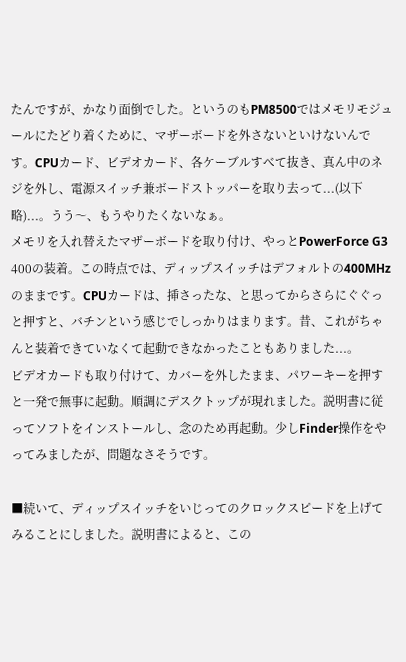たんですが、かなり面倒でした。というのもPM8500ではメモリモジュールにたどり着くために、マザーボードを外さないといけないんです。CPUカード、ビデオカード、各ケーブルすべて抜き、真ん中のネジを外し、電源スイッチ兼ボードストッパーを取り去って...(以下略)...。うう〜、もうやりたくないなぁ。
メモリを入れ替えたマザーボードを取り付け、やっとPowerForce G3 400の装着。この時点では、ディップスイッチはデフォルトの400MHzのままです。CPUカードは、挿さったな、と思ってからさらにぐぐっと押すと、バチンという感じでしっかりはまります。昔、これがちゃんと装着できていなくて起動できなかったこともありました...。
ビデオカードも取り付けて、カバーを外したまま、パワーキーを押すと一発で無事に起動。順調にデスクトップが現れました。説明書に従ってソフトをインストールし、念のため再起動。少しFinder操作をやってみましたが、問題なさそうです。

■続いて、ディップスイッチをいじってのクロックスピードを上げてみることにしました。説明書によると、この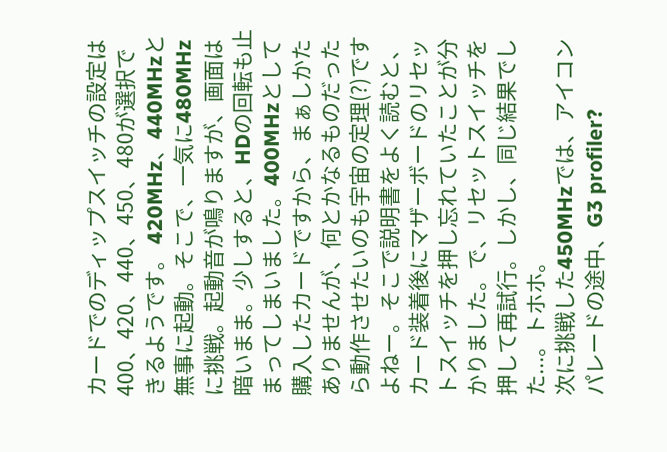カードでのディップスイッチの設定は400、420、440、450、480が選択できるようです。 420MHz、440MHzと無事に起動。そこで、一気に480MHzに挑戦。起動音が鳴りますが、画面は暗いまま。少しすると、HDの回転も止まってしまいました。400MHzとして購入したカードですから、まぁしかたありませんが、何とかなるものだったら動作させたいのも宇宙の定理(?)ですよねー。そこで説明書をよく読むと、カード装着後にマザーボードのリセットスイッチを押し忘れていたことが分かりました。で、リセットスイッチを押して再試行。しかし、同じ結果でした...。トホホ。
次に挑戦した450MHzでは、アイコンパレードの途中、G3 profiler?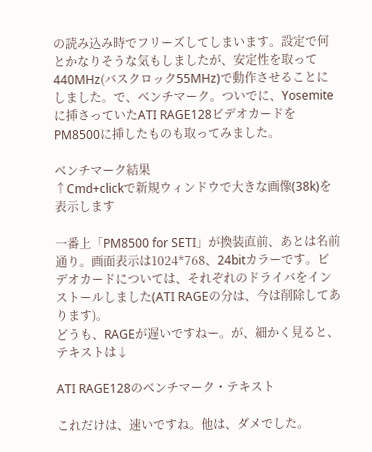の読み込み時でフリーズしてしまいます。設定で何とかなりそうな気もしましたが、安定性を取って440MHz(バスクロック55MHz)で動作させることにしました。で、ベンチマーク。ついでに、Yosemiteに挿さっていたATI RAGE128ビデオカードをPM8500に挿したものも取ってみました。

ベンチマーク結果
↑Cmd+clickで新規ウィンドウで大きな画像(38k)を表示します

一番上「PM8500 for SETI」が換装直前、あとは名前通り。画面表示は1024*768、24bitカラーです。ビデオカードについては、それぞれのドライバをインストールしました(ATI RAGEの分は、今は削除してあります)。
どうも、RAGEが遅いですねー。が、細かく見ると、テキストは↓

ATI RAGE128のベンチマーク・テキスト

これだけは、速いですね。他は、ダメでした。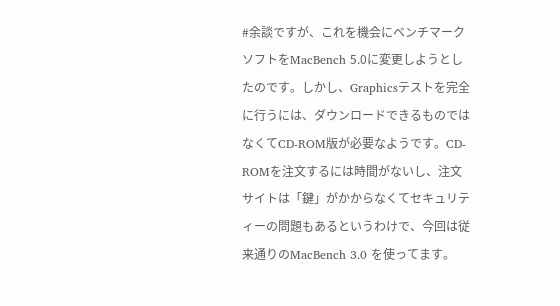#余談ですが、これを機会にベンチマークソフトをMacBench 5.0に変更しようとしたのです。しかし、Graphicsテストを完全に行うには、ダウンロードできるものではなくてCD-ROM版が必要なようです。CD-ROMを注文するには時間がないし、注文サイトは「鍵」がかからなくてセキュリティーの問題もあるというわけで、今回は従来通りのMacBench 3.0 を使ってます。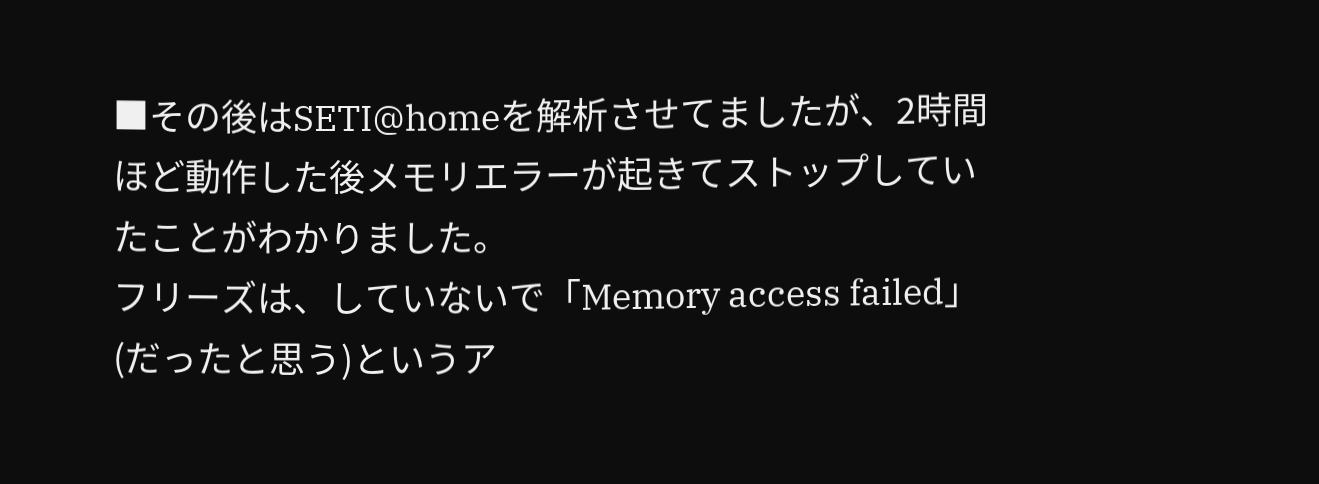■その後はSETI@homeを解析させてましたが、2時間ほど動作した後メモリエラーが起きてストップしていたことがわかりました。
フリーズは、していないで「Memory access failed」(だったと思う)というア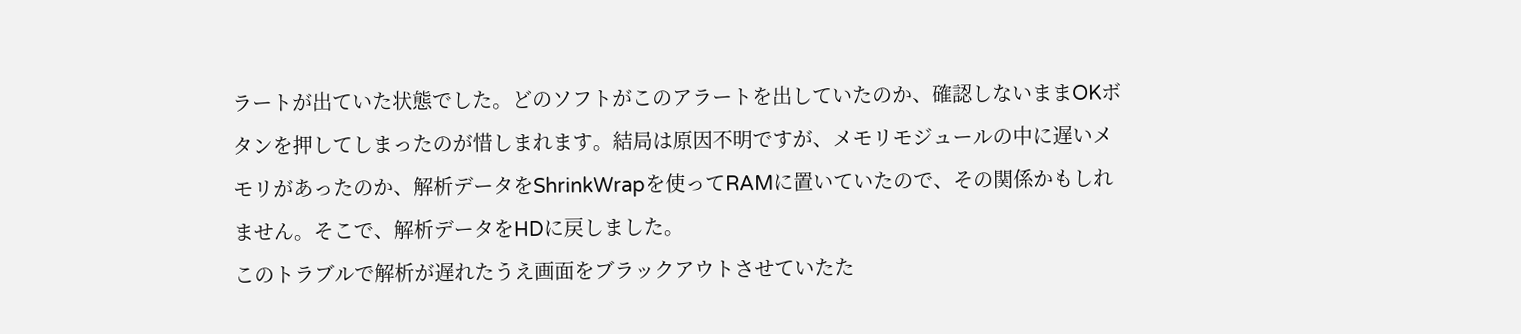ラートが出ていた状態でした。どのソフトがこのアラートを出していたのか、確認しないままOKボタンを押してしまったのが惜しまれます。結局は原因不明ですが、メモリモジュールの中に遅いメモリがあったのか、解析データをShrinkWrapを使ってRAMに置いていたので、その関係かもしれません。そこで、解析データをHDに戻しました。
このトラブルで解析が遅れたうえ画面をブラックアウトさせていたた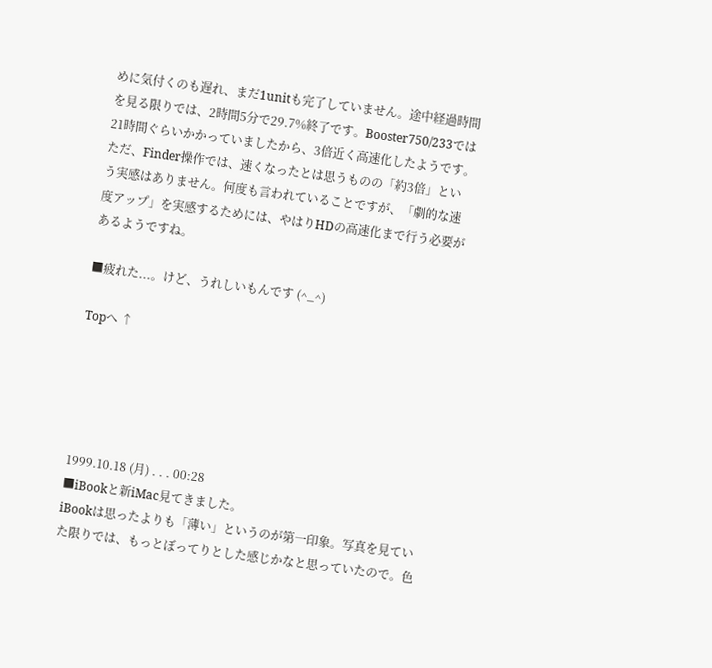めに気付くのも遅れ、まだ1unitも完了していません。途中経過時間を見る限りでは、2時間5分で29.7%終了です。Booster750/233では21時間ぐらいかかっていましたから、3倍近く高速化したようです。
ただ、Finder操作では、速くなったとは思うものの「約3倍」という実感はありません。何度も言われていることですが、「劇的な速度アップ」を実感するためには、やはりHDの高速化まで行う必要があるようですね。

■疲れた...。けど、うれしいもんです (^_^)

Topへ ↑





1999.10.18 (月) . . . 00:28
■iBookと新iMac見てきました。
iBookは思ったよりも「薄い」というのが第一印象。写真を見ていた限りでは、もっとぼってりとした感じかなと思っていたので。色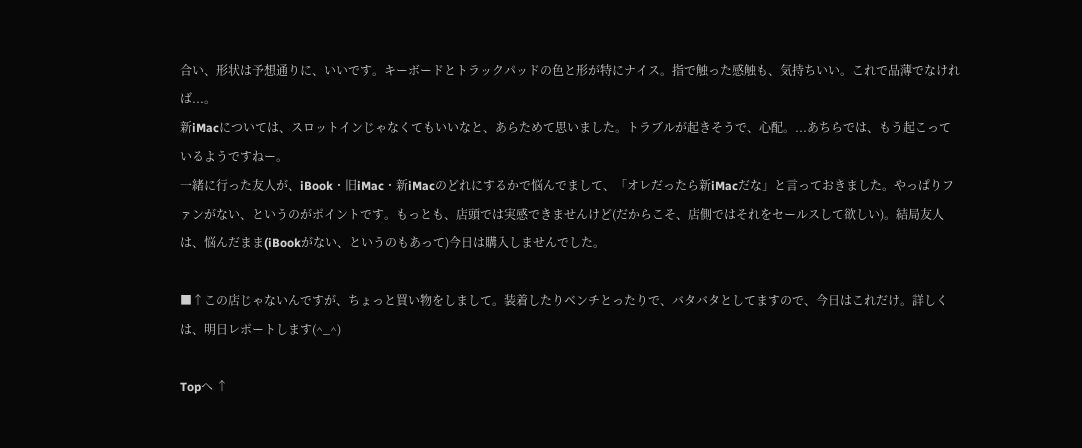合い、形状は予想通りに、いいです。キーボードとトラックパッドの色と形が特にナイス。指で触った感触も、気持ちいい。これで品薄でなければ...。
新iMacについては、スロットインじゃなくてもいいなと、あらためて思いました。トラブルが起きそうで、心配。...あちらでは、もう起こっているようですねー。
一緒に行った友人が、iBook・旧iMac・新iMacのどれにするかで悩んでまして、「オレだったら新iMacだな」と言っておきました。やっぱりファンがない、というのがポイントです。もっとも、店頭では実感できませんけど(だからこそ、店側ではそれをセールスして欲しい)。結局友人は、悩んだまま(iBookがない、というのもあって)今日は購入しませんでした。

■↑この店じゃないんですが、ちょっと買い物をしまして。装着したりベンチとったりで、バタバタとしてますので、今日はこれだけ。詳しくは、明日レポートします(^_^)

Topへ ↑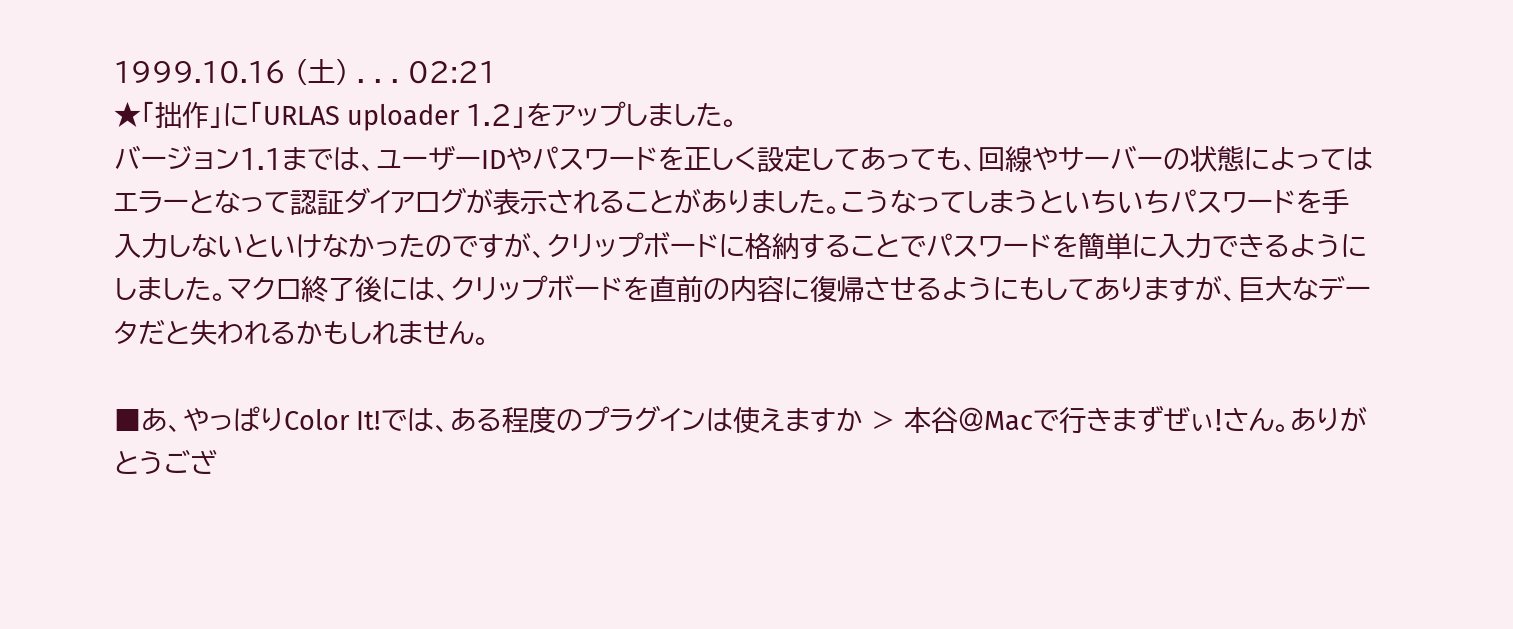1999.10.16 (土) . . . 02:21
★「拙作」に「URLAS uploader 1.2」をアップしました。
バージョン1.1までは、ユーザーIDやパスワードを正しく設定してあっても、回線やサーバーの状態によってはエラーとなって認証ダイアログが表示されることがありました。こうなってしまうといちいちパスワードを手入力しないといけなかったのですが、クリップボードに格納することでパスワードを簡単に入力できるようにしました。マクロ終了後には、クリップボードを直前の内容に復帰させるようにもしてありますが、巨大なデータだと失われるかもしれません。

■あ、やっぱりColor It!では、ある程度のプラグインは使えますか > 本谷@Macで行きまずぜぃ!さん。ありがとうござ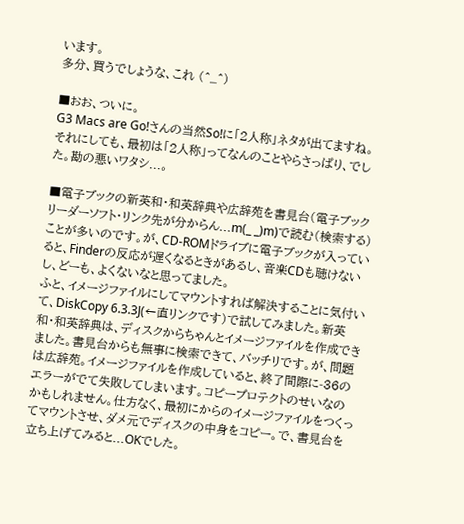います。
多分、買うでしょうな、これ (^_^)

■おお、ついに。
G3 Macs are Go!さんの当然So!に「2人称」ネタが出てますね。
それにしても、最初は「2人称」ってなんのことやらさっぱり、でした。勘の悪いワタシ...。

■電子ブックの新英和・和英辞典や広辞苑を書見台(電子ブックリーダーソフト・リンク先が分からん...m(_ _)m)で読む(検索する)ことが多いのです。が、CD-ROMドライブに電子ブックが入っていると、Finderの反応が遅くなるときがあるし、音楽CDも聴けないし、どーも、よくないなと思ってました。
ふと、イメージファイルにしてマウントすれば解決することに気付いて、DiskCopy 6.3.3J(←直リンクです)で試してみました。新英和・和英辞典は、ディスクからちゃんとイメージファイルを作成できました。書見台からも無事に検索できて、バッチリです。が、問題は広辞苑。イメージファイルを作成していると、終了間際に-36のエラーがでて失敗してしまいます。コピープロテクトのせいなのかもしれません。仕方なく、最初にからのイメージファイルをつくってマウントさせ、ダメ元でディスクの中身をコピー。で、書見台を立ち上げてみると...OKでした。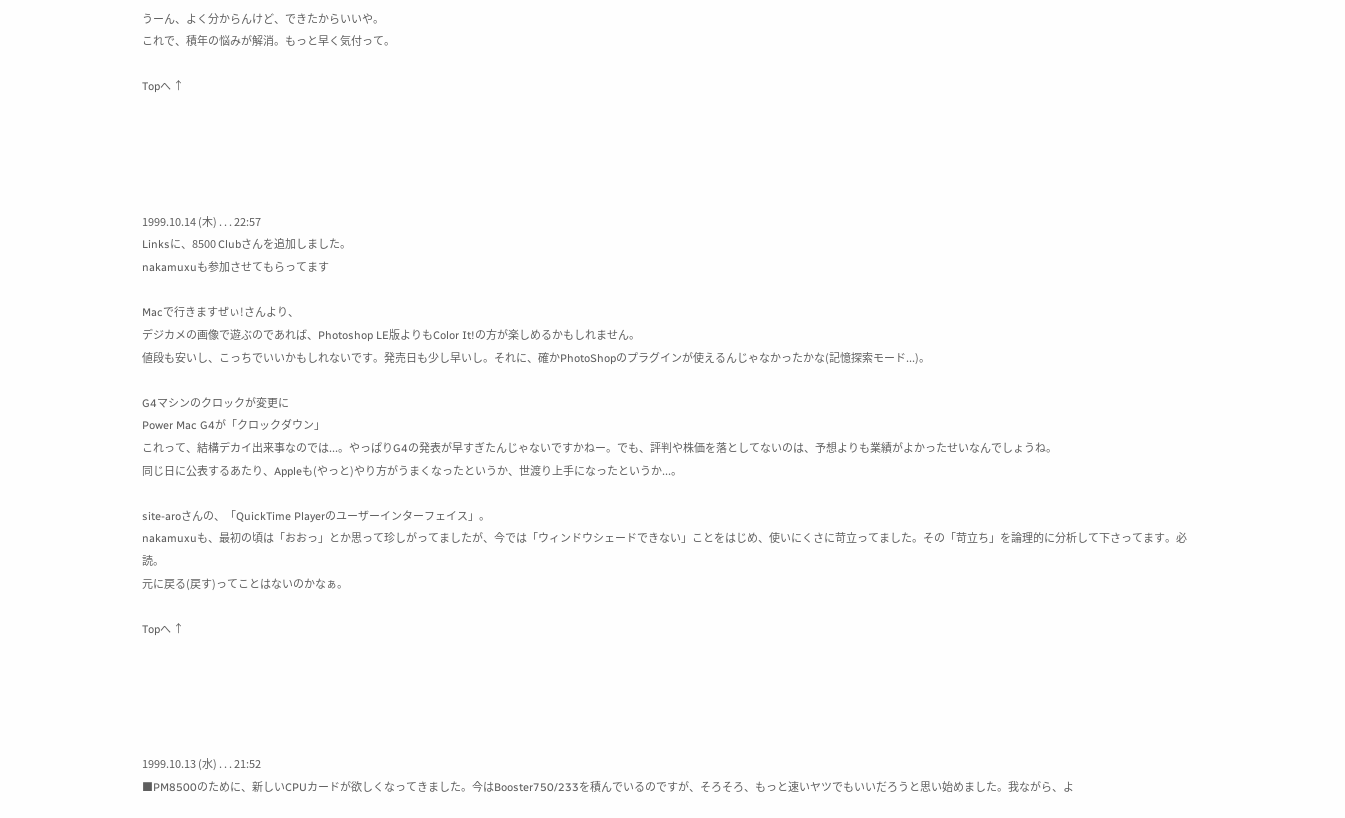うーん、よく分からんけど、できたからいいや。
これで、積年の悩みが解消。もっと早く気付って。

Topへ ↑





1999.10.14 (木) . . . 22:57
Linksに、8500 Clubさんを追加しました。
nakamuxuも参加させてもらってます

Macで行きますぜぃ!さんより、
デジカメの画像で遊ぶのであれば、Photoshop LE版よりもColor It!の方が楽しめるかもしれません。
値段も安いし、こっちでいいかもしれないです。発売日も少し早いし。それに、確かPhotoShopのプラグインが使えるんじゃなかったかな(記憶探索モード...)。

G4マシンのクロックが変更に
Power Mac G4が「クロックダウン」
これって、結構デカイ出来事なのでは...。やっぱりG4の発表が早すぎたんじゃないですかねー。でも、評判や株価を落としてないのは、予想よりも業績がよかったせいなんでしょうね。
同じ日に公表するあたり、Appleも(やっと)やり方がうまくなったというか、世渡り上手になったというか...。

site-aroさんの、「QuickTime Playerのユーザーインターフェイス」。
nakamuxuも、最初の頃は「おおっ」とか思って珍しがってましたが、今では「ウィンドウシェードできない」ことをはじめ、使いにくさに苛立ってました。その「苛立ち」を論理的に分析して下さってます。必読。
元に戻る(戻す)ってことはないのかなぁ。

Topへ ↑





1999.10.13 (水) . . . 21:52
■PM8500のために、新しいCPUカードが欲しくなってきました。今はBooster750/233を積んでいるのですが、そろそろ、もっと速いヤツでもいいだろうと思い始めました。我ながら、よ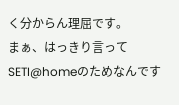く分からん理屈です。
まぁ、はっきり言ってSETI@homeのためなんです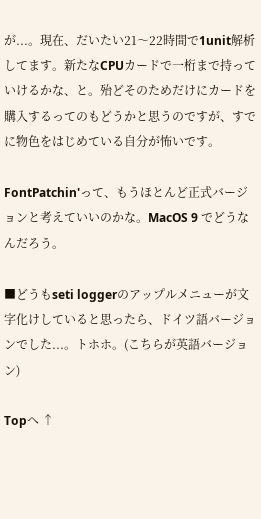が...。現在、だいたい21〜22時間で1unit解析してます。新たなCPUカードで一桁まで持っていけるかな、と。殆どそのためだけにカードを購入するってのもどうかと思うのですが、すでに物色をはじめている自分が怖いです。

FontPatchin'って、もうほとんど正式バージョンと考えていいのかな。MacOS 9 でどうなんだろう。

■どうもseti loggerのアップルメニューが文字化けしていると思ったら、ドイツ語バージョンでした...。トホホ。(こちらが英語バージョン)

Topへ ↑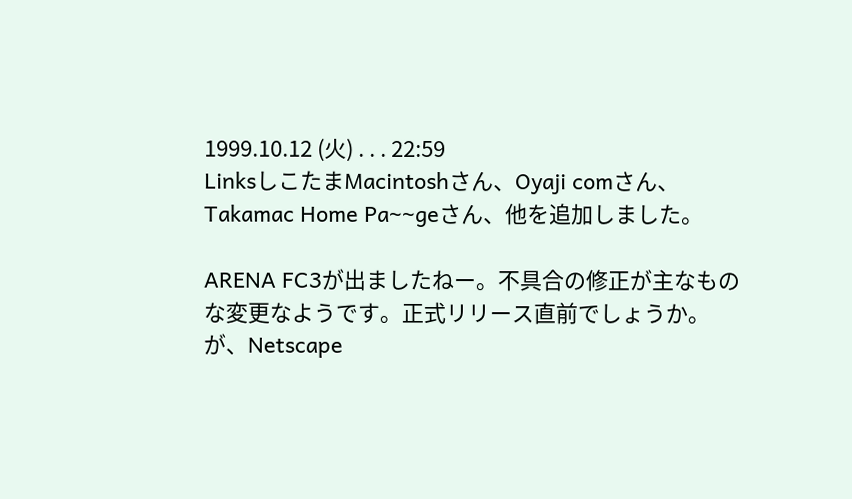1999.10.12 (火) . . . 22:59
LinksしこたまMacintoshさん、Oyaji comさん、Takamac Home Pa~~geさん、他を追加しました。

ARENA FC3が出ましたねー。不具合の修正が主なものな変更なようです。正式リリース直前でしょうか。が、Netscape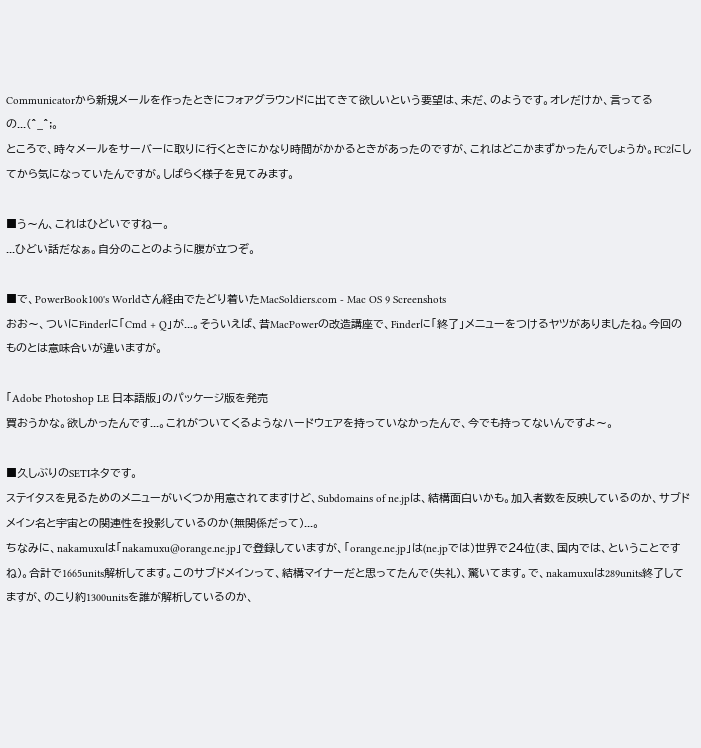Communicatorから新規メールを作ったときにフォアグラウンドに出てきて欲しいという要望は、未だ、のようです。オレだけか、言ってるの...(^_^;。
ところで、時々メールをサーバーに取りに行くときにかなり時間がかかるときがあったのですが、これはどこかまずかったんでしょうか。FC2にしてから気になっていたんですが。しばらく様子を見てみます。

■う〜ん、これはひどいですねー。
...ひどい話だなぁ。自分のことのように腹が立つぞ。

■で、PowerBook100's Worldさん経由でたどり着いたMacSoldiers.com - Mac OS 9 Screenshots
おお〜、ついにFinderに「Cmd + Q」が...。そういえば、昔MacPowerの改造講座で、Finderに「終了」メニューをつけるヤツがありましたね。今回のものとは意味合いが違いますが。

「Adobe Photoshop LE 日本語版」のパッケージ版を発売
買おうかな。欲しかったんです...。これがついてくるようなハードウェアを持っていなかったんで、今でも持ってないんですよ〜。

■久しぶりのSETIネタです。
ステイタスを見るためのメニューがいくつか用意されてますけど、Subdomains of ne.jpは、結構面白いかも。加入者数を反映しているのか、サブドメイン名と宇宙との関連性を投影しているのか(無関係だって)...。
ちなみに、nakamuxuは「nakamuxu@orange.ne.jp」で登録していますが、「orange.ne.jp」は(ne.jpでは)世界で24位(ま、国内では、ということですね)。合計で1665units解析してます。このサブドメインって、結構マイナーだと思ってたんで(失礼)、驚いてます。で、nakamuxuは289units終了してますが、のこり約1300unitsを誰が解析しているのか、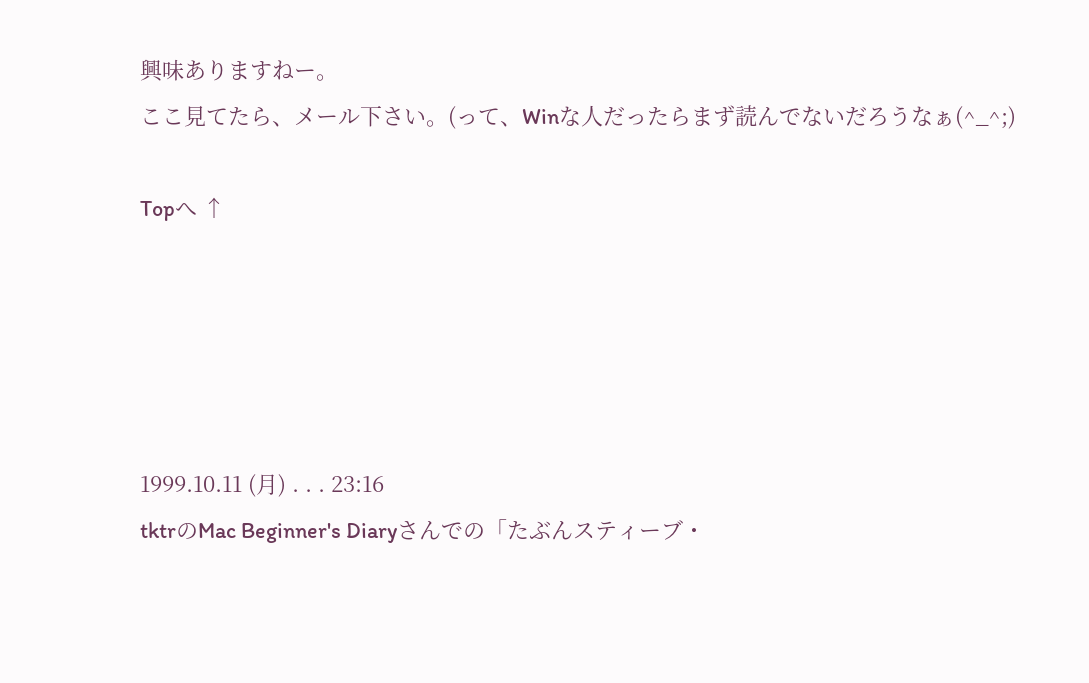興味ありますねー。
ここ見てたら、メール下さい。(って、Winな人だったらまず読んでないだろうなぁ(^_^;)

Topへ ↑





1999.10.11 (月) . . . 23:16
tktrのMac Beginner's Diaryさんでの「たぶんスティーブ・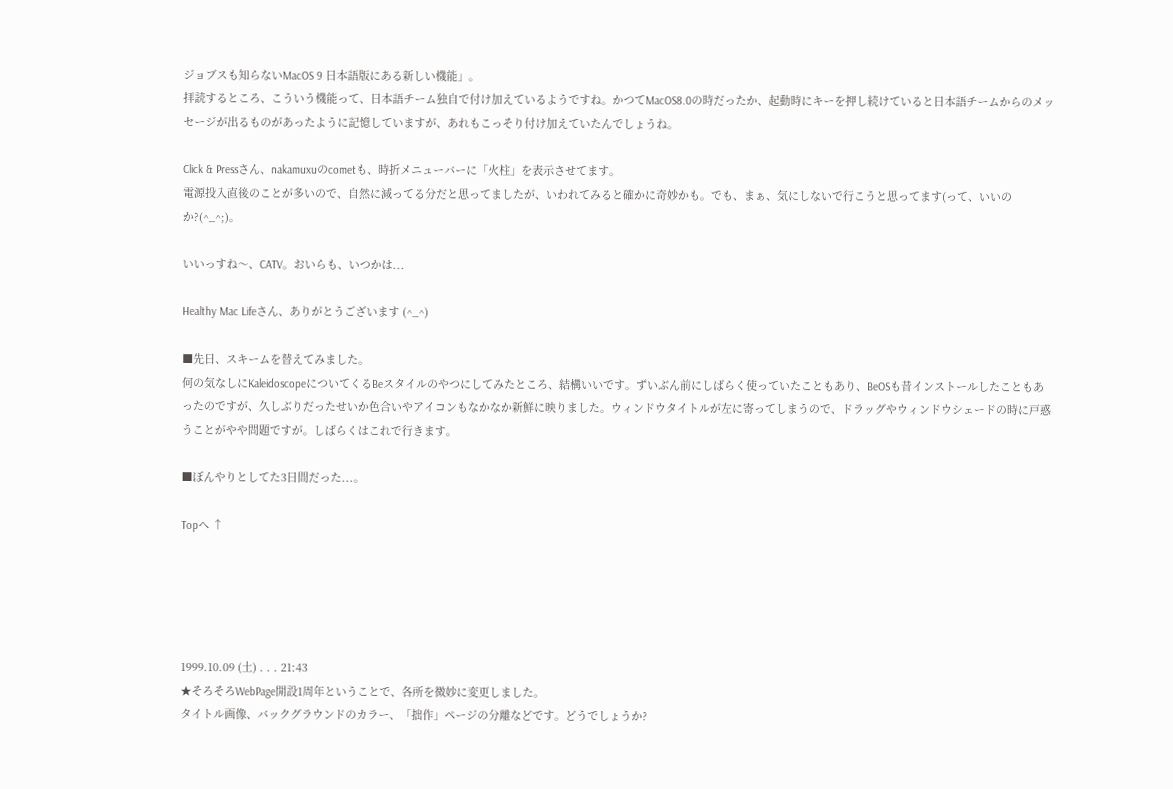ジョブスも知らないMacOS 9 日本語版にある新しい機能」。
拝読するところ、こういう機能って、日本語チーム独自で付け加えているようですね。かつてMacOS8.0の時だったか、起動時にキーを押し続けていると日本語チームからのメッセージが出るものがあったように記憶していますが、あれもこっそり付け加えていたんでしょうね。

Click & Pressさん、nakamuxuのcometも、時折メニューバーに「火柱」を表示させてます。
電源投入直後のことが多いので、自然に減ってる分だと思ってましたが、いわれてみると確かに奇妙かも。でも、まぁ、気にしないで行こうと思ってます(って、いいのか?(^_^;)。

いいっすね〜、CATV。おいらも、いつかは...

Healthy Mac Lifeさん、ありがとうございます (^_^)

■先日、スキームを替えてみました。
何の気なしにKaleidoscopeについてくるBeスタイルのやつにしてみたところ、結構いいです。ずいぶん前にしばらく使っていたこともあり、BeOSも昔インストールしたこともあったのですが、久しぶりだったせいか色合いやアイコンもなかなか新鮮に映りました。ウィンドウタイトルが左に寄ってしまうので、ドラッグやウィンドウシェードの時に戸惑うことがやや問題ですが。しばらくはこれで行きます。

■ぼんやりとしてた3日間だった...。

Topへ ↑





1999.10.09 (土) . . . 21:43
★そろそろWebPage開設1周年ということで、各所を微妙に変更しました。
タイトル画像、バックグラウンドのカラー、「拙作」ページの分離などです。どうでしょうか?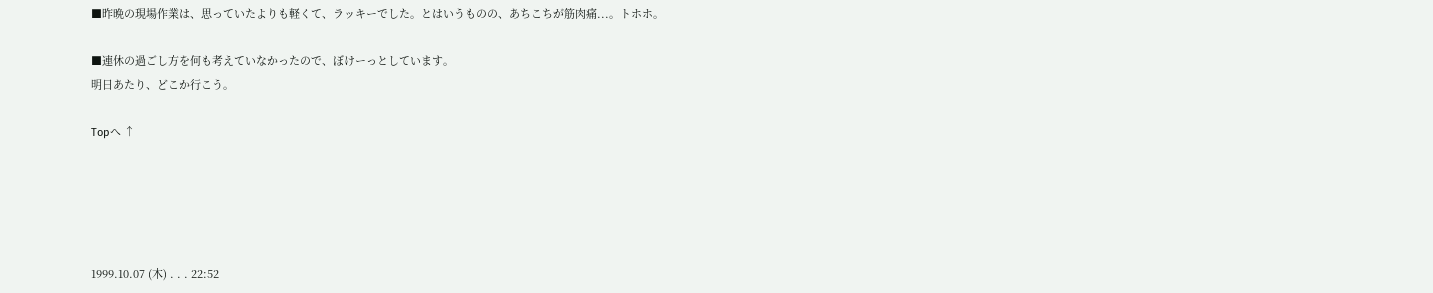■昨晩の現場作業は、思っていたよりも軽くて、ラッキーでした。とはいうものの、あちこちが筋肉痛...。トホホ。

■連休の過ごし方を何も考えていなかったので、ぼけーっとしています。
明日あたり、どこか行こう。

Topへ ↑





1999.10.07 (木) . . . 22:52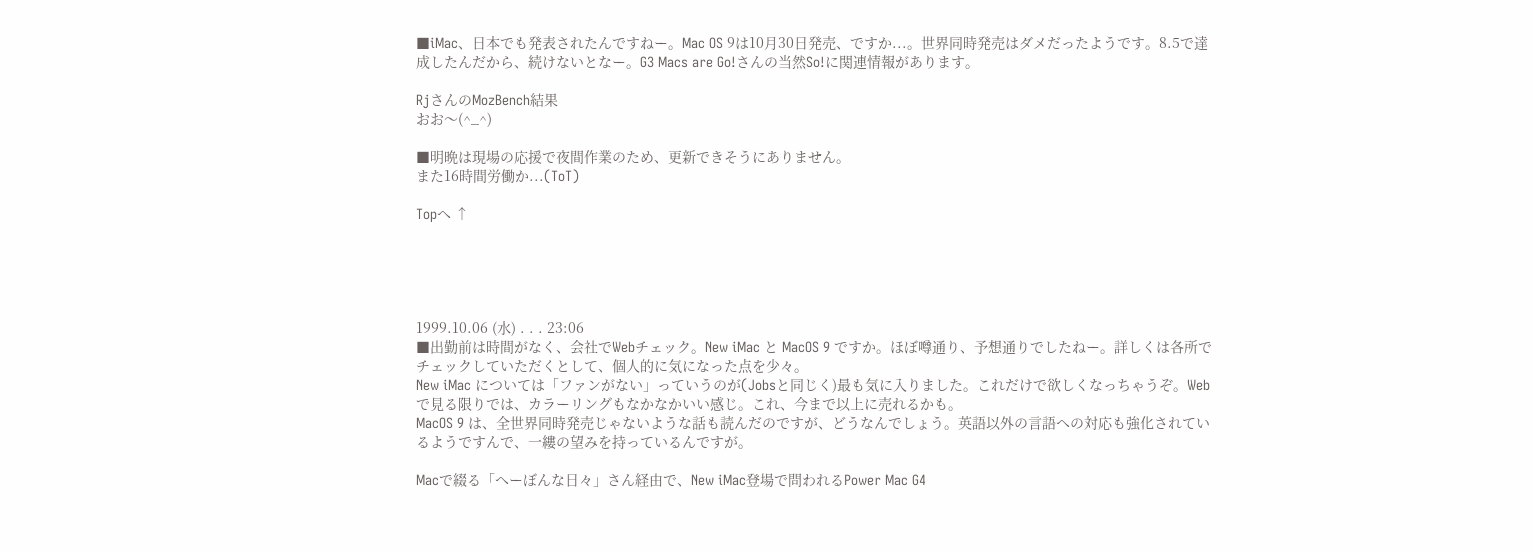■iMac、日本でも発表されたんですねー。Mac OS 9は10月30日発売、ですか...。世界同時発売はダメだったようです。8.5で達成したんだから、続けないとなー。G3 Macs are Go!さんの当然So!に関連情報があります。

RjさんのMozBench結果
おお〜(^_^)

■明晩は現場の応援で夜間作業のため、更新できそうにありません。
また16時間労働か...(ToT)

Topへ ↑





1999.10.06 (水) . . . 23:06
■出勤前は時間がなく、会社でWebチェック。New iMac と MacOS 9 ですか。ほぼ噂通り、予想通りでしたねー。詳しくは各所でチェックしていただくとして、個人的に気になった点を少々。
New iMac については「ファンがない」っていうのが(Jobsと同じく)最も気に入りました。これだけで欲しくなっちゃうぞ。Webで見る限りでは、カラーリングもなかなかいい感じ。これ、今まで以上に売れるかも。
MacOS 9 は、全世界同時発売じゃないような話も読んだのですが、どうなんでしょう。英語以外の言語への対応も強化されているようですんで、一縷の望みを持っているんですが。

Macで綴る「へーぼんな日々」さん経由で、New iMac登場で問われるPower Mac G4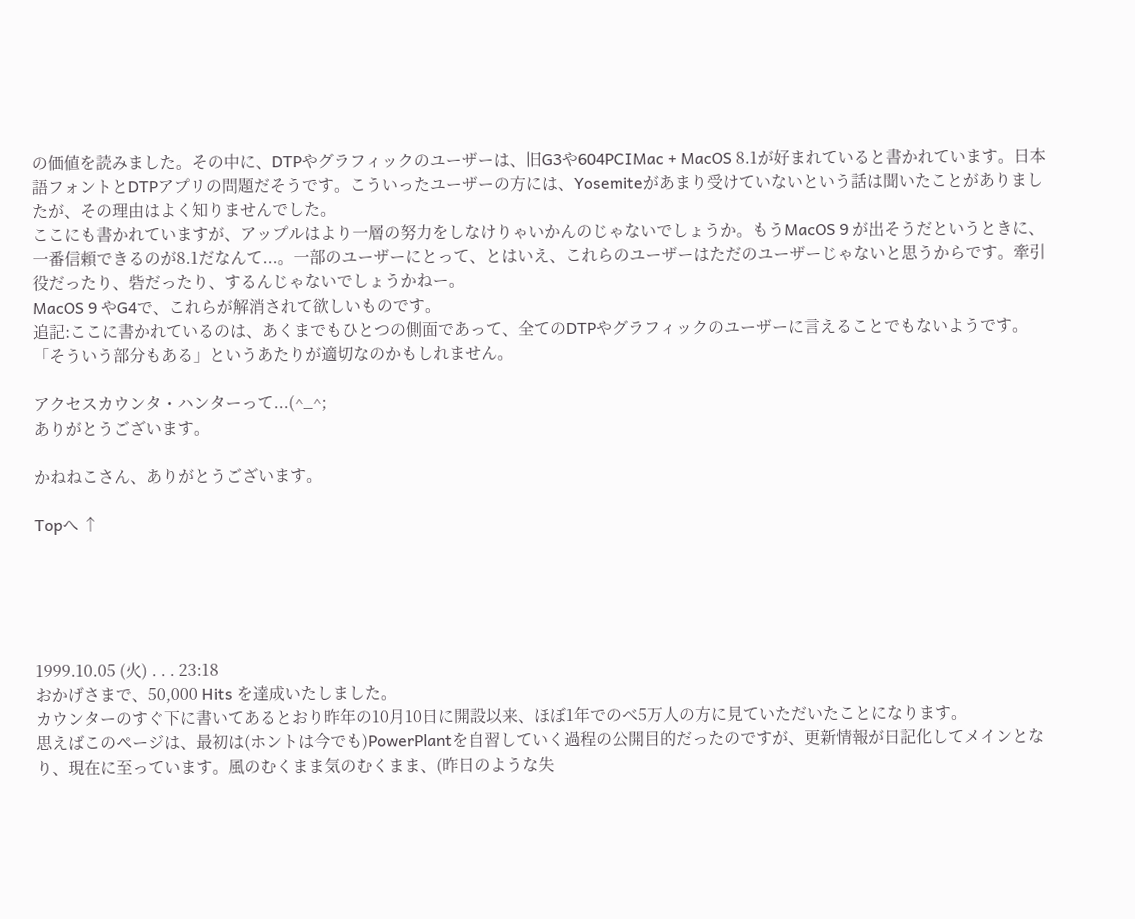の価値を読みました。その中に、DTPやグラフィックのユーザーは、旧G3や604PCIMac + MacOS 8.1が好まれていると書かれています。日本語フォントとDTPアプリの問題だそうです。こういったユーザーの方には、Yosemiteがあまり受けていないという話は聞いたことがありましたが、その理由はよく知りませんでした。
ここにも書かれていますが、アップルはより一層の努力をしなけりゃいかんのじゃないでしょうか。もうMacOS 9 が出そうだというときに、一番信頼できるのが8.1だなんて...。一部のユーザーにとって、とはいえ、これらのユーザーはただのユーザーじゃないと思うからです。牽引役だったり、砦だったり、するんじゃないでしょうかねー。
MacOS 9 やG4で、これらが解消されて欲しいものです。
追記:ここに書かれているのは、あくまでもひとつの側面であって、全てのDTPやグラフィックのユーザーに言えることでもないようです。「そういう部分もある」というあたりが適切なのかもしれません。

アクセスカウンタ・ハンターって...(^_^;
ありがとうございます。

かねねこさん、ありがとうございます。

Topへ ↑





1999.10.05 (火) . . . 23:18
おかげさまで、50,000 Hits を達成いたしました。
カウンターのすぐ下に書いてあるとおり昨年の10月10日に開設以来、ほぼ1年でのべ5万人の方に見ていただいたことになります。
思えばこのページは、最初は(ホントは今でも)PowerPlantを自習していく過程の公開目的だったのですが、更新情報が日記化してメインとなり、現在に至っています。風のむくまま気のむくまま、(昨日のような失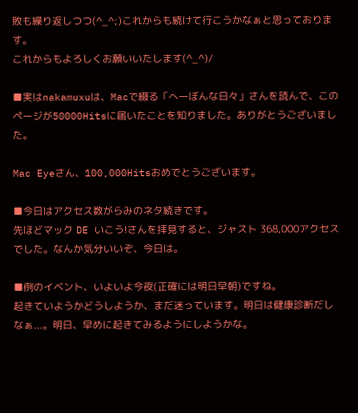敗も繰り返しつつ(^_^;)これからも続けて行こうかなぁと思っております。
これからもよろしくお願いいたします(^_^)/

■実はnakamuxuは、Macで綴る「へーぼんな日々」さんを読んで、このページが50000Hitsに届いたことを知りました。ありがとうございました。

Mac Eyeさん、100,000Hitsおめでとうございます。

■今日はアクセス数がらみのネタ続きです。
先ほどマック DE いこう!さんを拝見すると、ジャスト 368,000アクセスでした。なんか気分いいぞ、今日は。

■例のイベント、いよいよ今夜(正確には明日早朝)ですね。
起きていようかどうしようか、まだ迷っています。明日は健康診断だしなぁ...。明日、早めに起きてみるようにしようかな。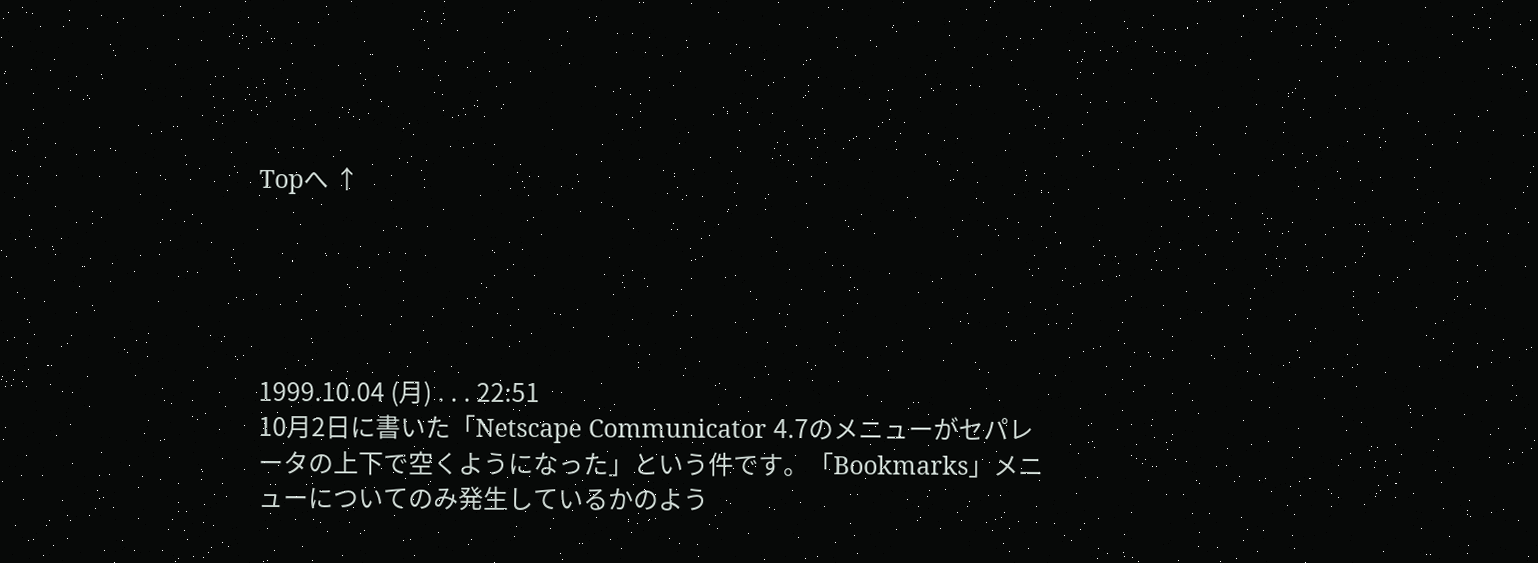Topへ ↑





1999.10.04 (月) . . . 22:51
10月2日に書いた「Netscape Communicator 4.7のメニューがセパレータの上下で空くようになった」という件です。「Bookmarks」メニューについてのみ発生しているかのよう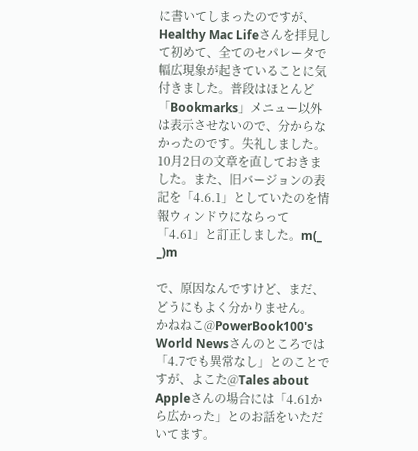に書いてしまったのですが、Healthy Mac Lifeさんを拝見して初めて、全てのセパレータで幅広現象が起きていることに気付きました。普段はほとんど「Bookmarks」メニュー以外は表示させないので、分からなかったのです。失礼しました。10月2日の文章を直しておきました。また、旧バージョンの表記を「4.6.1」としていたのを情報ウィンドウにならって「4.61」と訂正しました。m(_ _)m

で、原因なんですけど、まだ、どうにもよく分かりません。
かねねこ@PowerBook100's World Newsさんのところでは「4.7でも異常なし」とのことですが、よこた@Tales about Appleさんの場合には「4.61から広かった」とのお話をいただいてます。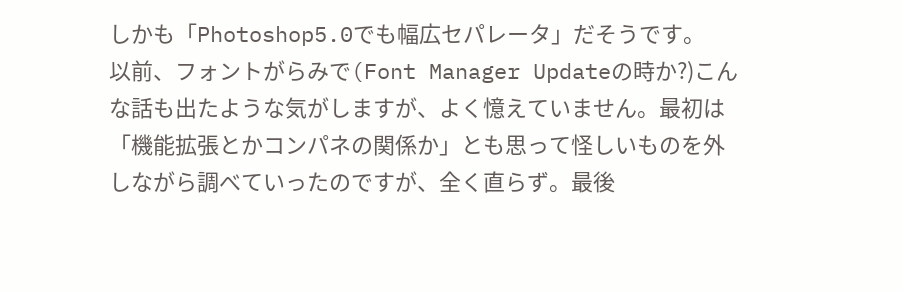しかも「Photoshop5.0でも幅広セパレータ」だそうです。
以前、フォントがらみで(Font Manager Updateの時か?)こんな話も出たような気がしますが、よく憶えていません。最初は「機能拡張とかコンパネの関係か」とも思って怪しいものを外しながら調べていったのですが、全く直らず。最後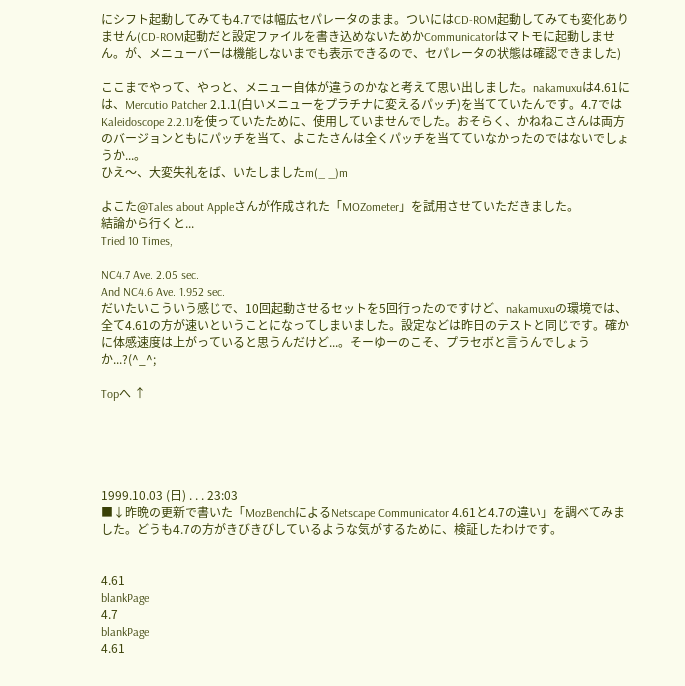にシフト起動してみても4.7では幅広セパレータのまま。ついにはCD-ROM起動してみても変化ありません(CD-ROM起動だと設定ファイルを書き込めないためかCommunicatorはマトモに起動しません。が、メニューバーは機能しないまでも表示できるので、セパレータの状態は確認できました)

ここまでやって、やっと、メニュー自体が違うのかなと考えて思い出しました。nakamuxuは4.61には、Mercutio Patcher 2.1.1(白いメニューをプラチナに変えるパッチ)を当てていたんです。4.7ではKaleidoscope 2.2.1Jを使っていたために、使用していませんでした。おそらく、かねねこさんは両方のバージョンともにパッチを当て、よこたさんは全くパッチを当てていなかったのではないでしょうか...。
ひえ〜、大変失礼をば、いたしましたm(_ _)m

よこた@Tales about Appleさんが作成された「MOZometer」を試用させていただきました。
結論から行くと...
Tried 10 Times,

NC4.7 Ave. 2.05 sec.
And NC4.6 Ave. 1.952 sec.
だいたいこういう感じで、10回起動させるセットを5回行ったのですけど、nakamuxuの環境では、全て4.61の方が速いということになってしまいました。設定などは昨日のテストと同じです。確かに体感速度は上がっていると思うんだけど...。そーゆーのこそ、プラセボと言うんでしょうか...?(^_^;

Topへ ↑





1999.10.03 (日) . . . 23:03
■↓昨晩の更新で書いた「MozBenchによるNetscape Communicator 4.61と4.7の違い」を調べてみました。どうも4.7の方がきびきびしているような気がするために、検証したわけです。


4.61
blankPage
4.7
blankPage
4.61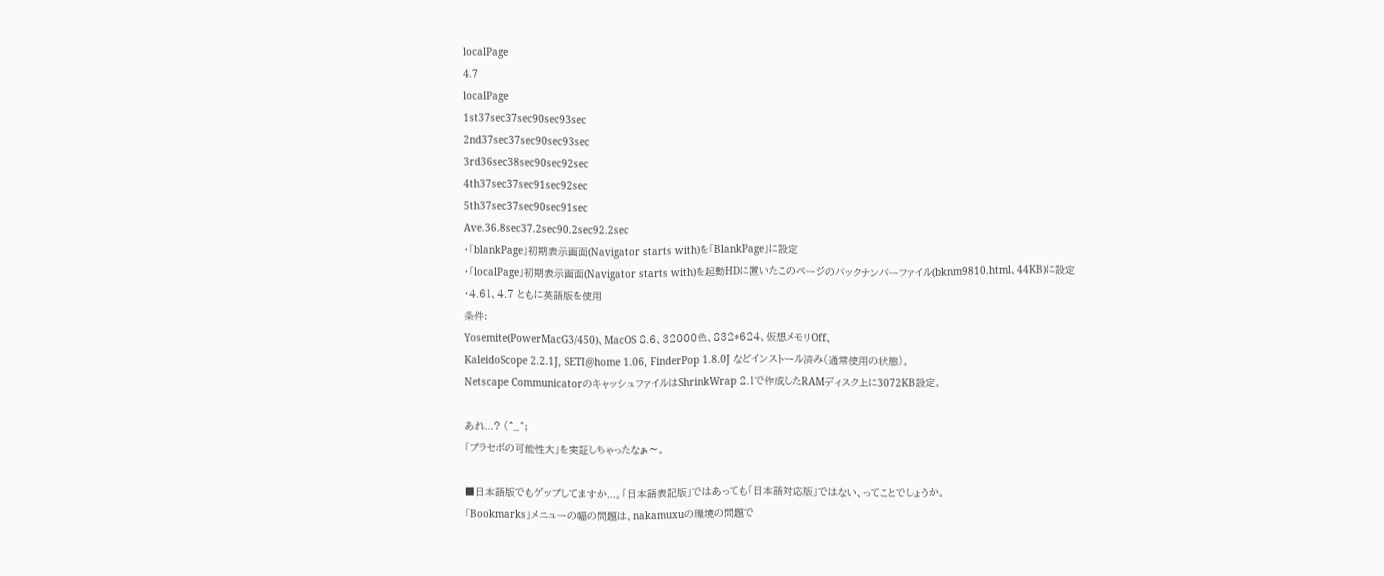localPage
4.7
localPage
1st37sec37sec90sec93sec
2nd37sec37sec90sec93sec
3rd36sec38sec90sec92sec
4th37sec37sec91sec92sec
5th37sec37sec90sec91sec
Ave.36.8sec37.2sec90.2sec92.2sec
・「blankPage」初期表示画面(Navigator starts with)を「BlankPage」に設定
・「localPage」初期表示画面(Navigator starts with)を起動HDに置いたこのページのバックナンバーファイル(bknm9810.html、44KB)に設定
・4.61、4.7 ともに英語版を使用
条件:
Yosemite(PowerMacG3/450)、MacOS 8.6、32000色、832*624、仮想メモリOff、
KaleidoScope 2.2.1J, SETI@home 1.06, FinderPop 1.8.0J などインストール済み(通常使用の状態)。
Netscape CommunicatorのキャッシュファイルはShrinkWrap 2.1で作成したRAMディスク上に3072KB設定。

あれ...? (^_^;
「プラセボの可能性大」を実証しちゃったなぁ〜。

■日本語版でもゲップしてますか...。「日本語表記版」ではあっても「日本語対応版」ではない、ってことでしょうか。
「Bookmarks」メニューの幅の問題は、nakamuxuの環境の問題で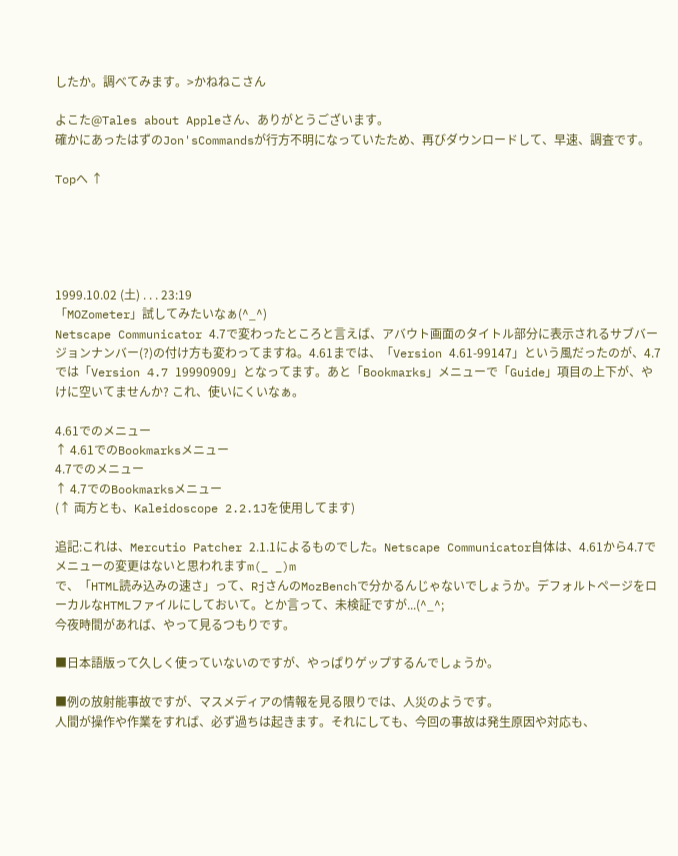したか。調べてみます。>かねねこさん

よこた@Tales about Appleさん、ありがとうございます。
確かにあったはずのJon'sCommandsが行方不明になっていたため、再びダウンロードして、早速、調査です。

Topへ ↑





1999.10.02 (土) . . . 23:19
「MOZometer」試してみたいなぁ(^_^)
Netscape Communicator 4.7で変わったところと言えば、アバウト画面のタイトル部分に表示されるサブバージョンナンバー(?)の付け方も変わってますね。4.61までは、「Version 4.61-99147」という風だったのが、4.7では「Version 4.7 19990909」となってます。あと「Bookmarks」メニューで「Guide」項目の上下が、やけに空いてませんか? これ、使いにくいなぁ。

4.61でのメニュー
↑ 4.61でのBookmarksメニュー
4.7でのメニュー
↑ 4.7でのBookmarksメニュー
(↑ 両方とも、Kaleidoscope 2.2.1Jを使用してます)

追記:これは、Mercutio Patcher 2.1.1によるものでした。Netscape Communicator自体は、4.61から4.7でメニューの変更はないと思われますm(_ _)m
で、「HTML読み込みの速さ」って、RjさんのMozBenchで分かるんじゃないでしょうか。デフォルトページをローカルなHTMLファイルにしておいて。とか言って、未検証ですが...(^_^;
今夜時間があれば、やって見るつもりです。

■日本語版って久しく使っていないのですが、やっぱりゲップするんでしょうか。

■例の放射能事故ですが、マスメディアの情報を見る限りでは、人災のようです。
人間が操作や作業をすれば、必ず過ちは起きます。それにしても、今回の事故は発生原因や対応も、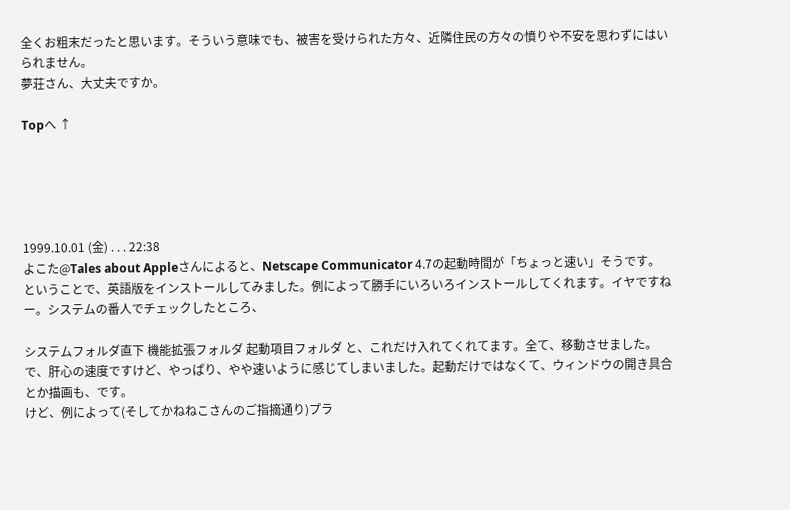全くお粗末だったと思います。そういう意味でも、被害を受けられた方々、近隣住民の方々の憤りや不安を思わずにはいられません。
夢荘さん、大丈夫ですか。

Topへ ↑





1999.10.01 (金) . . . 22:38
よこた@Tales about Appleさんによると、Netscape Communicator 4.7の起動時間が「ちょっと速い」そうです。
ということで、英語版をインストールしてみました。例によって勝手にいろいろインストールしてくれます。イヤですねー。システムの番人でチェックしたところ、

システムフォルダ直下 機能拡張フォルダ 起動項目フォルダ と、これだけ入れてくれてます。全て、移動させました。
で、肝心の速度ですけど、やっぱり、やや速いように感じてしまいました。起動だけではなくて、ウィンドウの開き具合とか描画も、です。
けど、例によって(そしてかねねこさんのご指摘通り)プラ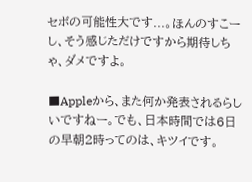セボの可能性大です...。ほんのすこーし、そう感じただけですから期待しちゃ、ダメですよ。

■Appleから、また何か発表されるらしいですねー。でも、日本時間では6日の早朝2時ってのは、キツイです。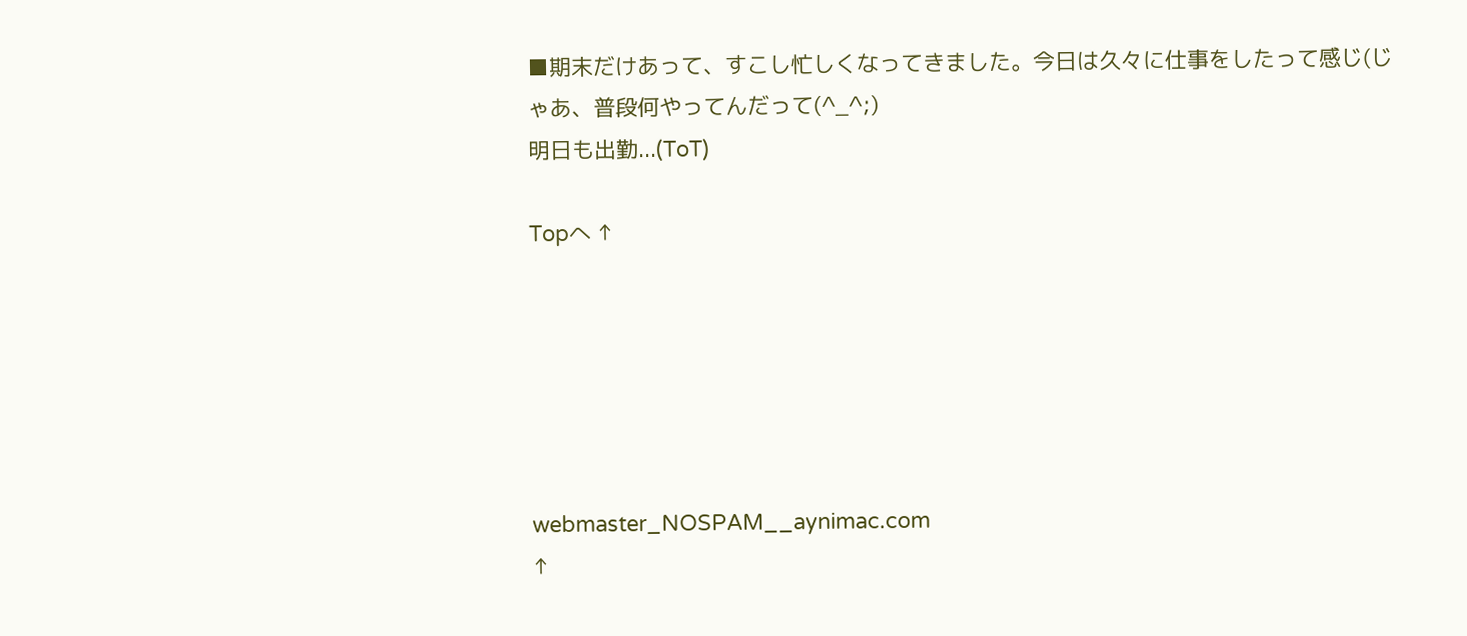■期末だけあって、すこし忙しくなってきました。今日は久々に仕事をしたって感じ(じゃあ、普段何やってんだって(^_^;)
明日も出勤...(ToT)

Topへ ↑






webmaster_NOSPAM__aynimac.com
↑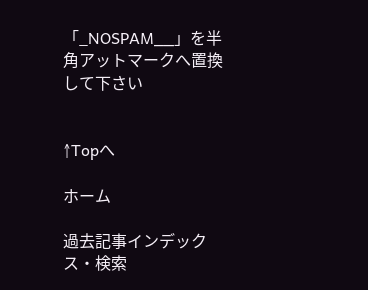「_NOSPAM__」を半角アットマークへ置換して下さい


↑Topへ

ホーム

過去記事インデックス・検索